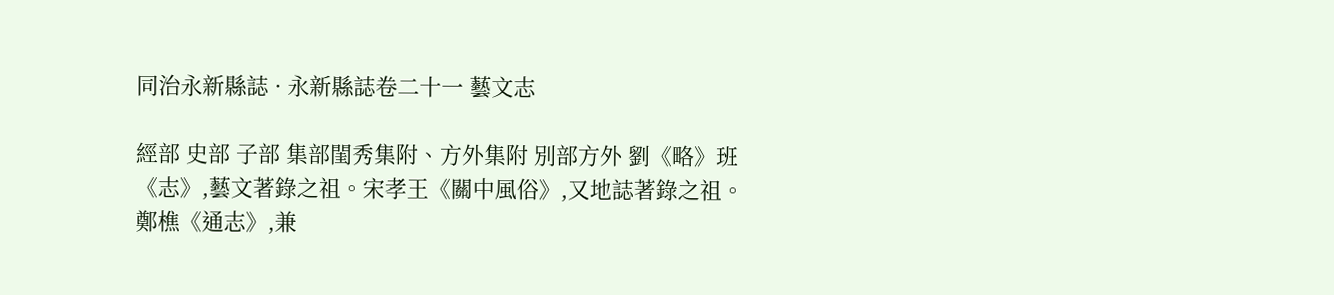同治永新縣誌 · 永新縣誌卷二十一 藝文志

經部 史部 子部 集部閨秀集附、方外集附 別部方外 劉《略》班《志》,藝文著錄之祖。宋孝王《關中風俗》,又地誌著錄之祖。鄭樵《通志》,兼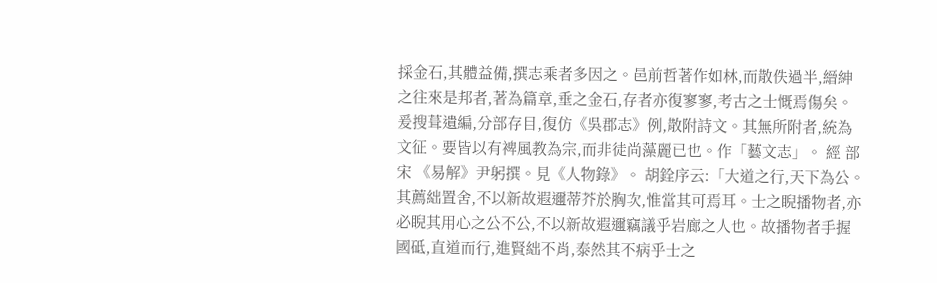採金石,其體益備,撰志乘者多因之。邑前哲著作如林,而散佚過半,縉紳之往來是邦者,著為篇章,垂之金石,存者亦復寥寥,考古之士慨焉傷矣。爰搜葺遺編,分部存目,復仿《吳郡志》例,散附詩文。其無所附者,統為文征。要皆以有裨風教為宗,而非徒尚藻麗已也。作「藝文志」。 經 部 宋 《易解》尹躬撰。見《人物錄》。 胡銓序云:「大道之行,天下為公。其薦絀置舍,不以新故遐邇蒂芥於胸次,惟當其可焉耳。士之睨播物者,亦必睨其用心之公不公,不以新故遐邇竊議乎岩廊之人也。故播物者手握國砥,直道而行,進賢絀不肖,泰然其不病乎士之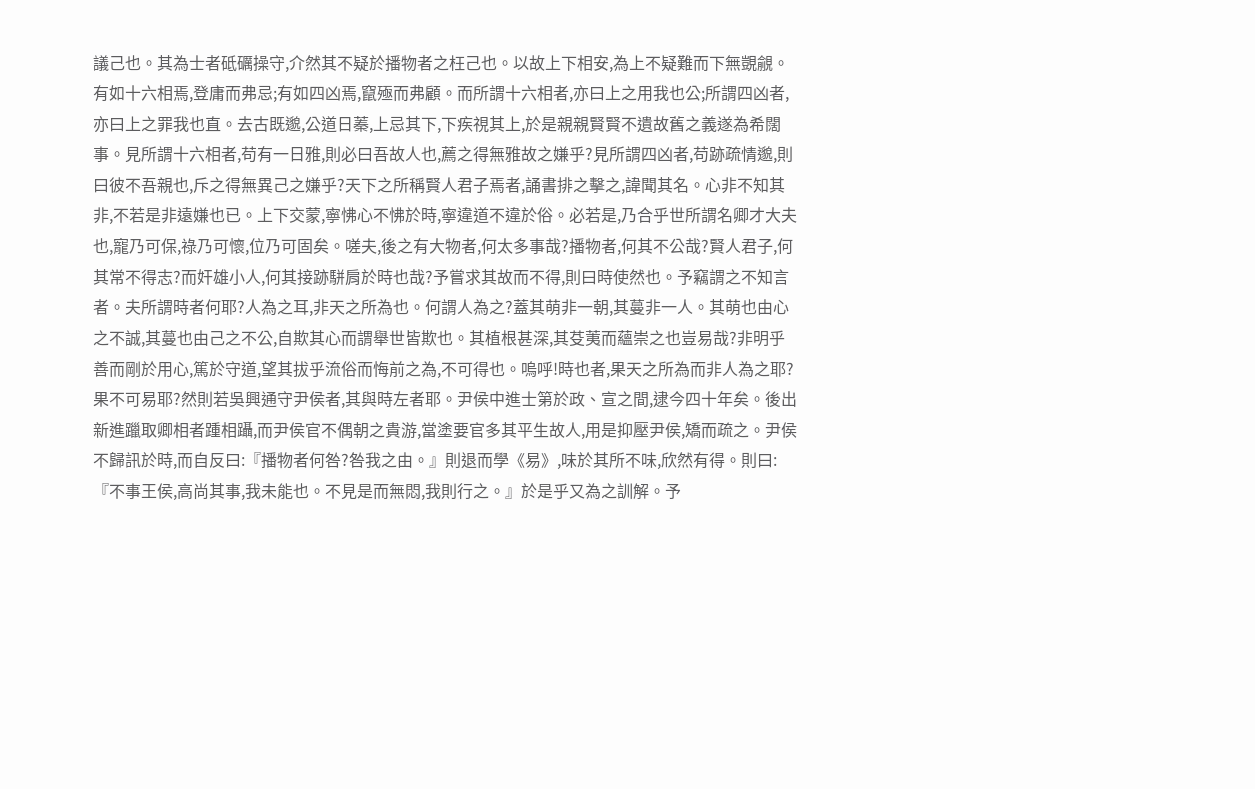議己也。其為士者砥礪操守,介然其不疑於播物者之枉己也。以故上下相安,為上不疑難而下無覬覦。有如十六相焉,登庸而弗忌;有如四凶焉,竄殛而弗顧。而所謂十六相者,亦曰上之用我也公;所謂四凶者,亦曰上之罪我也直。去古既邈,公道日蓁,上忌其下,下疾視其上,於是親親賢賢不遺故舊之義遂為希闊事。見所謂十六相者,苟有一日雅,則必曰吾故人也,薦之得無雅故之嫌乎?見所謂四凶者,苟跡疏情邈,則曰彼不吾親也,斥之得無異己之嫌乎?天下之所稱賢人君子焉者,誦書排之擊之,諱聞其名。心非不知其非,不若是非遠嫌也已。上下交蒙,寧怫心不怫於時,寧違道不違於俗。必若是,乃合乎世所謂名卿才大夫也,寵乃可保,祿乃可懷,位乃可固矣。嗟夫,後之有大物者,何太多事哉?播物者,何其不公哉?賢人君子,何其常不得志?而奸雄小人,何其接跡駢肩於時也哉?予嘗求其故而不得,則曰時使然也。予竊謂之不知言者。夫所謂時者何耶?人為之耳,非天之所為也。何謂人為之?蓋其萌非一朝,其蔓非一人。其萌也由心之不誠,其蔓也由己之不公,自欺其心而謂舉世皆欺也。其植根甚深,其芟荑而蘊崇之也豈易哉?非明乎善而剛於用心,篤於守道,望其拔乎流俗而悔前之為,不可得也。嗚呼!時也者,果天之所為而非人為之耶?果不可易耶?然則若吳興通守尹侯者,其與時左者耶。尹侯中進士第於政、宣之間,逮今四十年矣。後出新進躐取卿相者踵相躡,而尹侯官不偶朝之貴游,當塗要官多其平生故人,用是抑壓尹侯,矯而疏之。尹侯不歸訊於時,而自反曰:『播物者何咎?咎我之由。』則退而學《易》,味於其所不味,欣然有得。則曰:『不事王侯,高尚其事,我未能也。不見是而無悶,我則行之。』於是乎又為之訓解。予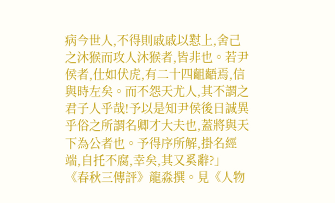病今世人,不得則戚戚以懟上,舍己之沐猴而攻人沐猴者,皆非也。若尹侯者,仕如伏虎,有二十四齟齬焉,信與時左矣。而不怨天尤人,其不謂之君子人乎哉!予以是知尹侯後日誠異乎俗之所謂名卿才大夫也,蓋將與天下為公者也。予得序所解,掛名經端,自托不腐,幸矣,其又奚辭?」 《春秋三傳評》龍淼撰。見《人物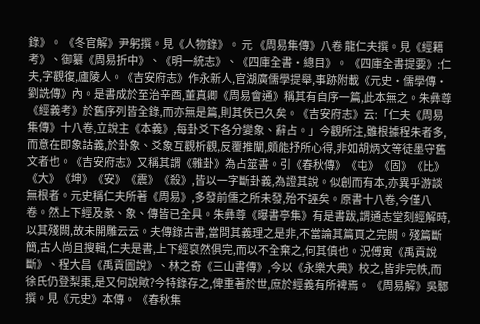錄》。 《冬官解》尹躬撰。見《人物錄》。 元 《周易集傳》八卷 龍仁夫撰。見《經籍考》、御纂《周易折中》、《明一統志》、《四庫全書·總目》。 《四庫全書提要》:仁夫,字觀復,廬陵人。《吉安府志》作永新人,官湖廣儒學提舉,事跡附載《元史·儒學傳·劉詵傳》內。是書成於至治辛酉,董真卿《周易會通》稱其有自序一篇,此本無之。朱彝尊《經義考》於舊序列皆全錄,而亦無是篇,則其佚已久矣。《吉安府志》云:「仁夫《周易集傳》十八卷,立說主《本義》,每卦爻下各分變象、辭占。」今觀所注,雖根據程朱者多,而意在即象詁義,於卦象、爻象互觀析觀,反覆推闡,頗能抒所心得,非如胡炳文等徒墨守舊文者也。《吉安府志》又稱其謂《雜卦》為占筮書。引《春秋傳》《屯》《固》《比》《大》《坤》《安》《震》《殺》,皆以一字斷卦義,為證其說。似創而有本,亦異乎游談無根者。元史稱仁夫所著《周易》,多發前儒之所未發,殆不誣矣。原書十八卷,今僅八卷。然上下經及彖、象、傳皆已全具。朱彝尊《曝書亭集》有是書跋,謂通志堂刻經解時,以其殘闕,故未開雕云云。夫傳錄古書,當問其義理之是非,不當論其篇頁之完闕。殘篇斷簡,古人尚且搜輯,仁夫是書,上下經裒然俱完,而以不全棄之,何其傎也。況傅寅《禹貢說斷》、程大昌《禹貢圖說》、林之奇《三山書傳》,今以《永樂大典》校之,皆非完帙,而徐氏仍登梨棗,是又何說歟?今特錄存之,俾重著於世,庶於經義有所裨焉。 《周易解》吳鄹撰。見《元史》本傳。 《春秋集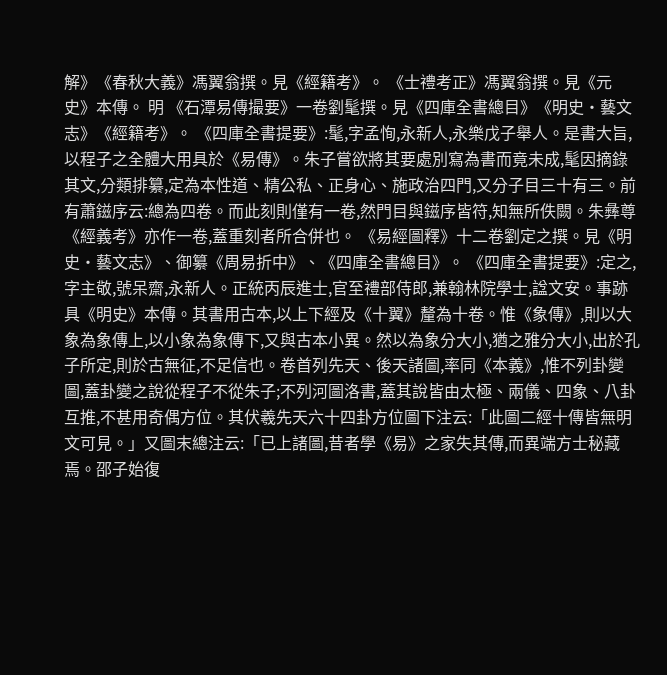解》《春秋大義》馮翼翁撰。見《經籍考》。 《士禮考正》馮翼翁撰。見《元史》本傳。 明 《石潭易傳撮要》一卷劉髦撰。見《四庫全書總目》《明史·藝文志》《經籍考》。 《四庫全書提要》:髦,字孟恂,永新人,永樂戊子舉人。是書大旨,以程子之全體大用具於《易傳》。朱子嘗欲將其要處別寫為書而竟未成,髦因摘錄其文,分類排纂,定為本性道、精公私、正身心、施政治四門,又分子目三十有三。前有蕭鎡序云:總為四卷。而此刻則僅有一卷,然門目與鎡序皆符,知無所佚闕。朱彝尊《經義考》亦作一卷,蓋重刻者所合併也。 《易經圖釋》十二卷劉定之撰。見《明史·藝文志》、御纂《周易折中》、《四庫全書總目》。 《四庫全書提要》:定之,字主敬,號呆齋,永新人。正統丙辰進士,官至禮部侍郎,兼翰林院學士,諡文安。事跡具《明史》本傳。其書用古本,以上下經及《十翼》釐為十卷。惟《象傳》,則以大象為象傳上,以小象為象傳下,又與古本小異。然以為象分大小,猶之雅分大小,出於孔子所定,則於古無征,不足信也。卷首列先天、後天諸圖,率同《本義》,惟不列卦變圖,蓋卦變之說從程子不從朱子;不列河圖洛書,蓋其說皆由太極、兩儀、四象、八卦互推,不甚用奇偶方位。其伏羲先天六十四卦方位圖下注云:「此圖二經十傳皆無明文可見。」又圖末總注云:「已上諸圖,昔者學《易》之家失其傳,而異端方士秘藏焉。邵子始復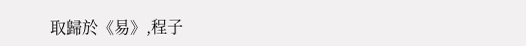取歸於《易》,程子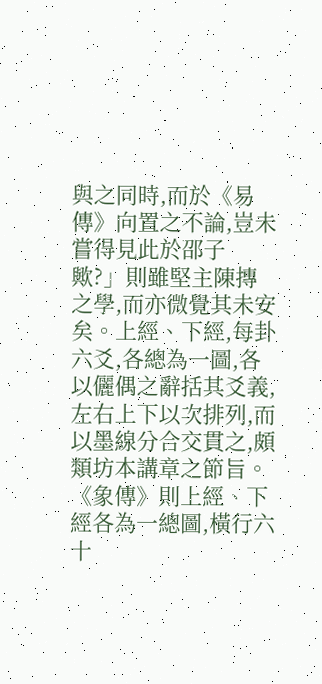與之同時,而於《易傳》向置之不論,豈未嘗得見此於邵子歟?」則雖堅主陳摶之學,而亦微覺其未安矣。上經、下經,每卦六爻,各總為一圖,各以儷偶之辭括其爻義,左右上下以次排列,而以墨線分合交貫之,頗類坊本講章之節旨。《象傳》則上經、下經各為一總圖,橫行六十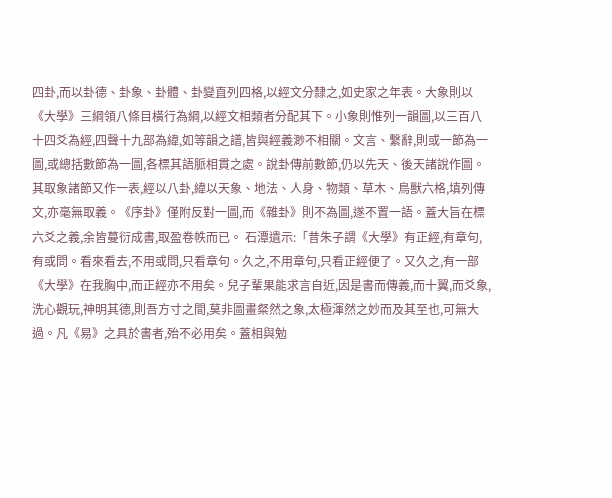四卦,而以卦德、卦象、卦體、卦變直列四格,以經文分隸之,如史家之年表。大象則以《大學》三綱領八條目橫行為綱,以經文相類者分配其下。小象則惟列一韻圖,以三百八十四爻為經,四聲十九部為緯,如等韻之譜,皆與經義渺不相關。文言、繫辭,則或一節為一圖,或總括數節為一圖,各標其語脈相貫之處。說卦傳前數節,仍以先天、後天諸說作圖。其取象諸節又作一表,經以八卦,緯以天象、地法、人身、物類、草木、鳥獸六格,填列傳文,亦毫無取義。《序卦》僅附反對一圖,而《雜卦》則不為圖,遂不置一語。蓋大旨在標六爻之義,余皆蔓衍成書,取盈卷帙而已。 石潭遺示:「昔朱子謂《大學》有正經,有章句,有或問。看來看去,不用或問,只看章句。久之,不用章句,只看正經便了。又久之,有一部《大學》在我胸中,而正經亦不用矣。兒子輩果能求言自近,因是書而傳義,而十翼,而爻象,洗心觀玩,神明其德,則吾方寸之間,莫非圖畫粲然之象,太極渾然之妙而及其至也,可無大過。凡《易》之具於書者,殆不必用矣。蓋相與勉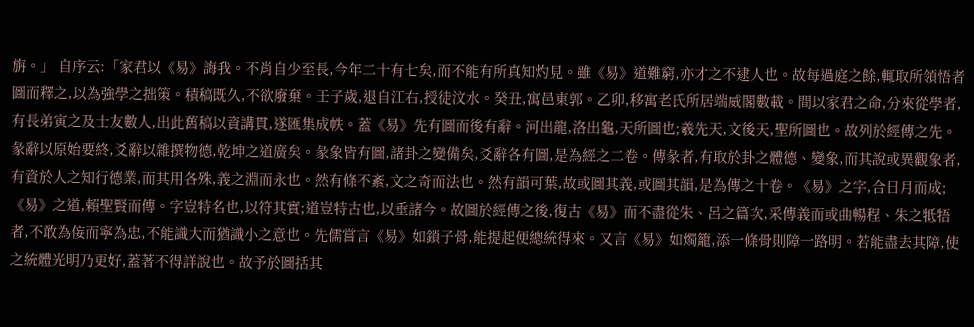旃。」 自序云:「家君以《易》誨我。不肖自少至長,今年二十有七矣,而不能有所真知灼見。雖《易》道難窮,亦才之不逮人也。故每過庭之餘,輒取所領悟者圖而釋之,以為強學之拙策。積稿既久,不欲廢棄。壬子歲,退自江右,授徒汶水。癸丑,寓邑東郭。乙卯,移寓老氏所居端威閣數載。間以家君之命,分來從學者,有長弟寅之及士友數人,出此舊稿以資講貫,遂匯集成帙。蓋《易》先有圖而後有辭。河出龍,洛出龜,天所圖也;羲先天,文後天,聖所圖也。故列於經傳之先。彖辭以原始要終,爻辭以雜撰物德,乾坤之道廣矣。彖象皆有圖,諸卦之變備矣,爻辭各有圖,是為經之二卷。傳彖者,有取於卦之體德、變象,而其說或異觀象者,有資於人之知行德業,而其用各殊,義之淵而永也。然有條不紊,文之奇而法也。然有韻可葉,故或圖其義,或圖其韻,是為傳之十卷。《易》之字,合日月而成;《易》之道,賴聖賢而傳。字豈特名也,以符其實;道豈特古也,以垂諸今。故圖於經傳之後,復古《易》而不盡從朱、呂之篇次,采傳義而或曲暢程、朱之牴牾者,不敢為侫而寧為忠,不能識大而猶識小之意也。先儒嘗言《易》如鎖子骨,能提起便總統得來。又言《易》如燭籠,添一條骨則障一路明。若能盡去其障,使之統體光明乃更好,蓋著不得詳說也。故予於圖括其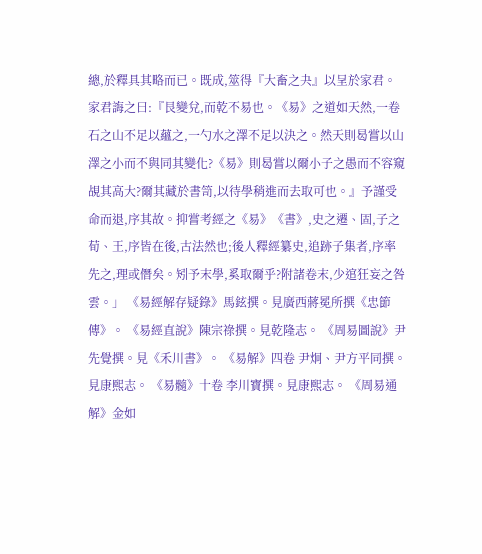總,於釋具其略而已。既成,筮得『大畜之夬』以呈於家君。家君誨之曰:『艮變兌,而乾不易也。《易》之道如天然,一卷石之山不足以蘊之,一勺水之澤不足以決之。然天則曷嘗以山澤之小而不與同其變化?《易》則曷嘗以爾小子之愚而不容窺覘其高大?爾其藏於書笥,以待學稍進而去取可也。』予謹受命而退,序其故。抑嘗考經之《易》《書》,史之遷、固,子之荀、王,序皆在後,古法然也;後人釋經纂史,追跡子集者,序率先之,理或僭矣。矧予末學,奚取爾乎?附諸卷末,少逭狂妄之咎雲。」 《易經解存疑錄》馬鉉撰。見廣西蔣冕所撰《忠節傳》。 《易經直說》陳宗祿撰。見乾隆志。 《周易圖說》尹先覺撰。見《禾川書》。 《易解》四卷 尹炯、尹方平同撰。見康熙志。 《易髓》十卷 李川寶撰。見康熙志。 《周易通解》金如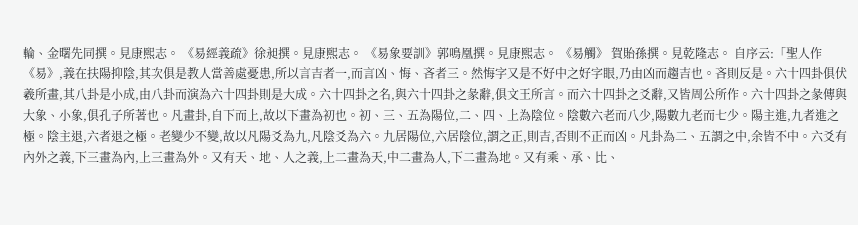輪、金曙先同撰。見康熙志。 《易經義疏》徐昶撰。見康熙志。 《易象要訓》郭鳴凰撰。見康熙志。 《易觸》 賀貽孫撰。見乾隆志。 自序云:「聖人作《易》,義在扶陽抑陰,其次俱是教人當善處憂患,所以言吉者一,而言凶、悔、吝者三。然悔字又是不好中之好字眼,乃由凶而趨吉也。吝則反是。六十四卦俱伏羲所畫,其八卦是小成,由八卦而演為六十四卦則是大成。六十四卦之名,與六十四卦之彖辭,俱文王所言。而六十四卦之爻辭,又皆周公所作。六十四卦之彖傳與大象、小象,俱孔子所著也。凡畫卦,自下而上,故以下畫為初也。初、三、五為陽位,二、四、上為陰位。陰數六老而八少,陽數九老而七少。陽主進,九者進之極。陰主退,六者退之極。老變少不變,故以凡陽爻為九,凡陰爻為六。九居陽位,六居陰位,謂之正,則吉,否則不正而凶。凡卦為二、五謂之中,余皆不中。六爻有內外之義,下三畫為內,上三畫為外。又有天、地、人之義,上二畫為天,中二畫為人,下二畫為地。又有乘、承、比、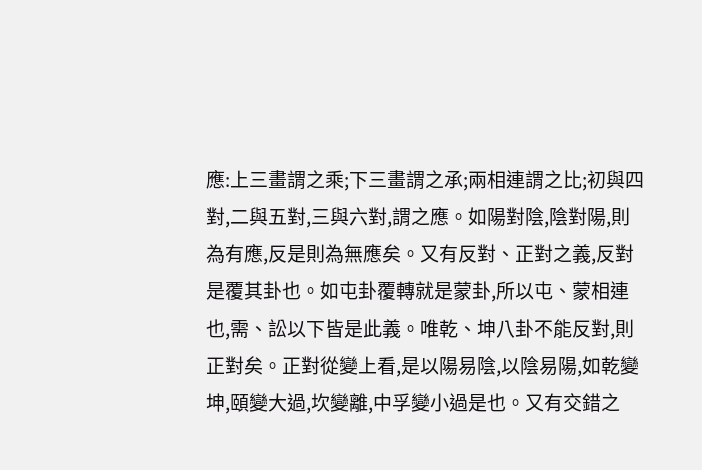應:上三畫謂之乘;下三畫謂之承;兩相連謂之比;初與四對,二與五對,三與六對,謂之應。如陽對陰,陰對陽,則為有應,反是則為無應矣。又有反對、正對之義,反對是覆其卦也。如屯卦覆轉就是蒙卦,所以屯、蒙相連也,需、訟以下皆是此義。唯乾、坤八卦不能反對,則正對矣。正對從變上看,是以陽易陰,以陰易陽,如乾變坤,頤變大過,坎變離,中孚變小過是也。又有交錯之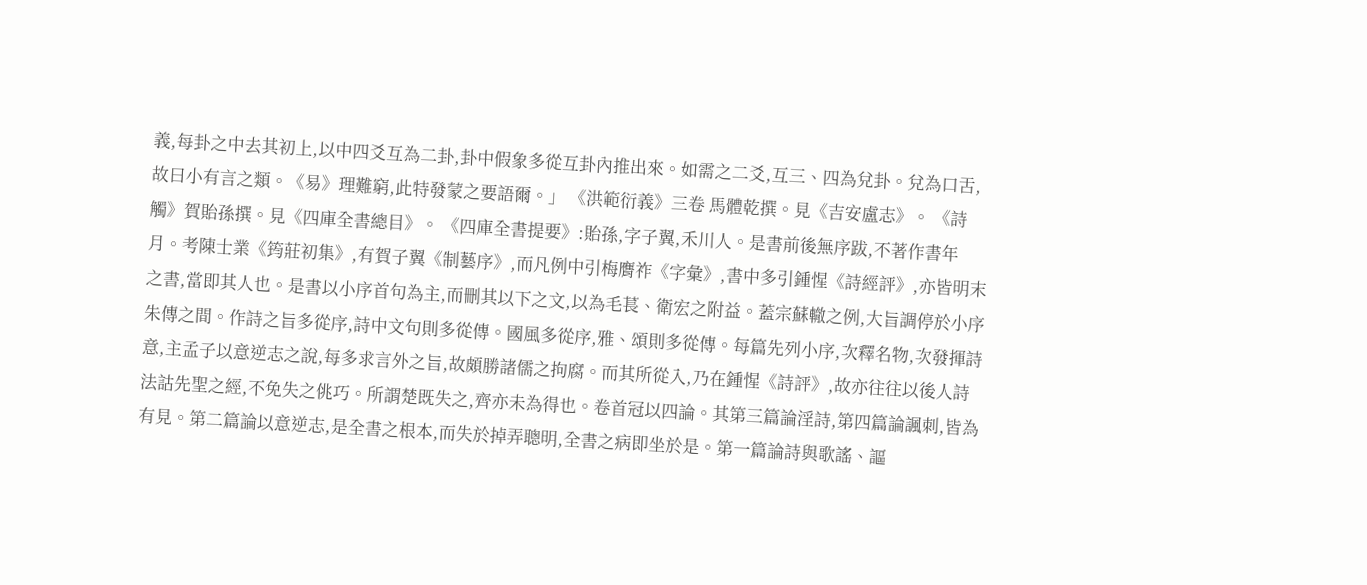義,每卦之中去其初上,以中四爻互為二卦,卦中假象多從互卦內推出來。如需之二爻,互三、四為兌卦。兌為口舌,故曰小有言之類。《易》理難窮,此特發蒙之要語爾。」 《洪範衍義》三卷 馬體乾撰。見《吉安盧志》。 《詩觸》賀貽孫撰。見《四庫全書總目》。 《四庫全書提要》:貽孫,字子翼,禾川人。是書前後無序跋,不著作書年月。考陳士業《筠莊初集》,有賀子翼《制藝序》,而凡例中引梅膺祚《字彙》,書中多引鍾惺《詩經評》,亦皆明末之書,當即其人也。是書以小序首句為主,而刪其以下之文,以為毛萇、衛宏之附益。蓋宗蘇轍之例,大旨調停於小序朱傳之間。作詩之旨多從序,詩中文句則多從傳。國風多從序,雅、頌則多從傳。每篇先列小序,次釋名物,次發揮詩意,主孟子以意逆志之說,每多求言外之旨,故頗勝諸儒之拘腐。而其所從入,乃在鍾惺《詩評》,故亦往往以後人詩法詁先聖之經,不免失之佻巧。所謂楚既失之,齊亦未為得也。卷首冠以四論。其第三篇論淫詩,第四篇論諷刺,皆為有見。第二篇論以意逆志,是全書之根本,而失於掉弄聰明,全書之病即坐於是。第一篇論詩與歌謠、謳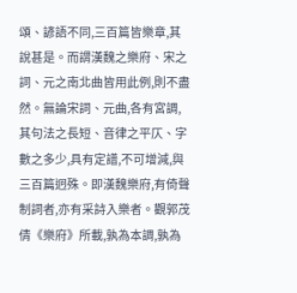頌、諺語不同,三百篇皆樂章,其說甚是。而謂漢魏之樂府、宋之詞、元之南北曲皆用此例,則不盡然。無論宋詞、元曲,各有宮調,其句法之長短、音律之平仄、字數之多少,具有定譜,不可增減,與三百篇迥殊。即漢魏樂府,有倚聲制詞者,亦有采詩入樂者。觀郭茂倩《樂府》所載,孰為本調,孰為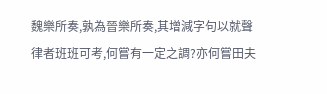魏樂所奏,孰為晉樂所奏,其增減字句以就聲律者班班可考,何嘗有一定之調?亦何嘗田夫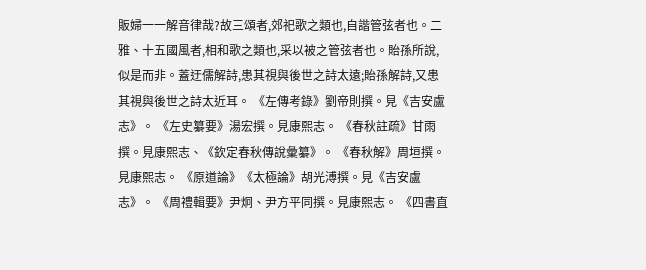販婦一一解音律哉?故三頌者,郊祀歌之類也,自諧管弦者也。二雅、十五國風者,相和歌之類也,采以被之管弦者也。貽孫所說,似是而非。蓋迂儒解詩,患其視與後世之詩太遠;貽孫解詩,又患其視與後世之詩太近耳。 《左傳考錄》劉帝則撰。見《吉安盧志》。 《左史纂要》湯宏撰。見康熙志。 《春秋註疏》甘雨撰。見康熙志、《欽定春秋傳說彙纂》。 《春秋解》周垣撰。見康熙志。 《原道論》《太極論》胡光溥撰。見《吉安盧志》。 《周禮輯要》尹炯、尹方平同撰。見康熙志。 《四書直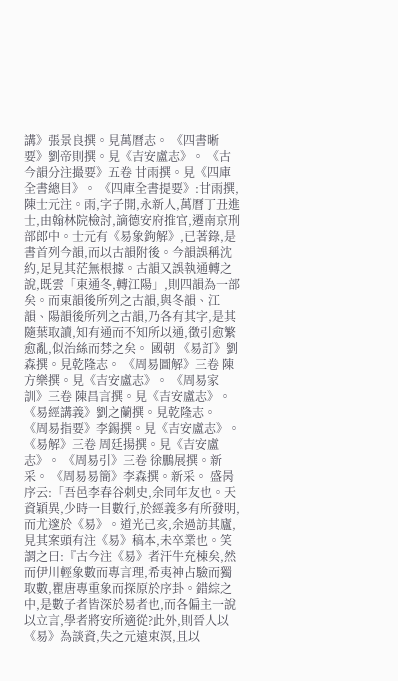講》張景良撰。見萬曆志。 《四書晰要》劉帝則撰。見《吉安盧志》。 《古今韻分注撮要》五卷 甘雨撰。見《四庫全書總目》。 《四庫全書提要》:甘雨撰,陳士元注。雨,字子開,永新人,萬曆丁丑進士,由翰林院檢討,謫德安府推官,遷南京刑部郎中。士元有《易象鉤解》,已著錄,是書首列今韻,而以古韻附後。今韻誤稱沈約,足見其茫無根據。古韻又誤執通轉之說,既雲「東通冬,轉江陽」,則四韻為一部矣。而東韻後所列之古韻,與冬韻、江韻、陽韻後所列之古韻,乃各有其字,是其隨葉取讀,知有通而不知所以通,徵引愈繁愈亂,似治絲而棼之矣。 國朝 《易訂》劉森撰。見乾隆志。 《周易圖解》三卷 陳方樂撰。見《吉安盧志》。 《周易家訓》三卷 陳昌言撰。見《吉安盧志》。 《易經講義》劉之蘭撰。見乾隆志。 《周易指要》李錫撰。見《吉安盧志》。 《易解》三卷 周廷揚撰。見《吉安盧志》。 《周易引》三卷 徐鵬展撰。新采。 《周易易簡》李森撰。新采。 盛昺序云:「吾邑李春谷刺史,余同年友也。天資穎異,少時一目數行,於經義多有所發明,而尤邃於《易》。道光己亥,余過訪其廬,見其案頭有注《易》稿本,未卒業也。笑謂之曰:『古今注《易》者汗牛充棟矣,然而伊川輕象數而專言理,希夷神占驗而獨取數,瞿唐專重象而探原於序卦。錯綜之中,是數子者皆深於易者也,而各偏主一說以立言,學者將安所適從?此外,則晉人以《易》為談資,失之元遠束溟,且以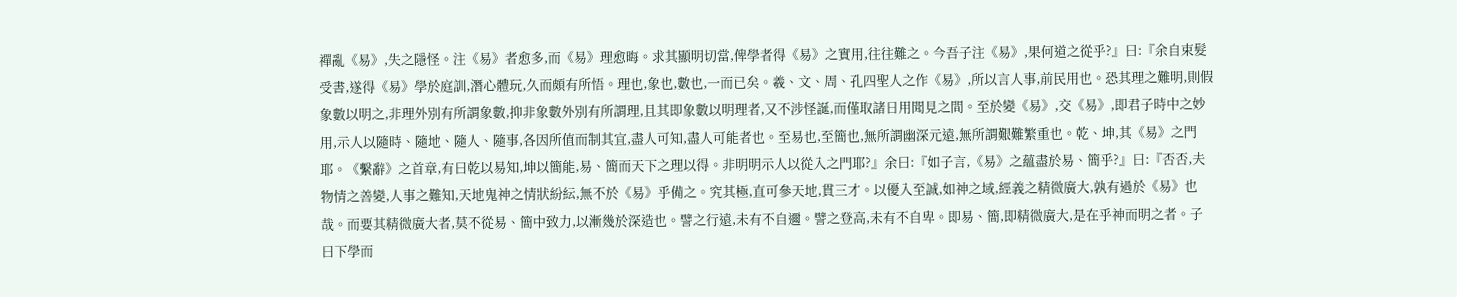禪亂《易》,失之隱怪。注《易》者愈多,而《易》理愈晦。求其顯明切當,俾學者得《易》之實用,往往難之。今吾子注《易》,果何道之從乎?』曰:『余自束髮受書,遂得《易》學於庭訓,潛心體玩,久而頗有所悟。理也,象也,數也,一而已矣。羲、文、周、孔四聖人之作《易》,所以言人事,前民用也。恐其理之難明,則假象數以明之,非理外別有所謂象數,抑非象數外別有所謂理,且其即象數以明理者,又不涉怪誕,而僅取諸日用聞見之間。至於變《易》,交《易》,即君子時中之妙用,示人以隨時、隨地、隨人、隨事,各因所值而制其宜,盡人可知,盡人可能者也。至易也,至簡也,無所謂幽深元遠,無所謂艱難繁重也。乾、坤,其《易》之門耶。《繫辭》之首章,有曰乾以易知,坤以簡能,易、簡而天下之理以得。非明明示人以從入之門耶?』余曰:『如子言,《易》之蘊盡於易、簡乎?』曰:『否否,夫物情之善變,人事之難知,天地鬼神之情狀紛紜,無不於《易》乎備之。究其極,直可參天地,貫三才。以優入至誠,如神之域,經義之精微廣大,孰有過於《易》也哉。而要其精微廣大者,莫不從易、簡中致力,以漸幾於深造也。譬之行遠,未有不自邇。譬之登高,未有不自卑。即易、簡,即精微廣大,是在乎神而明之者。子曰下學而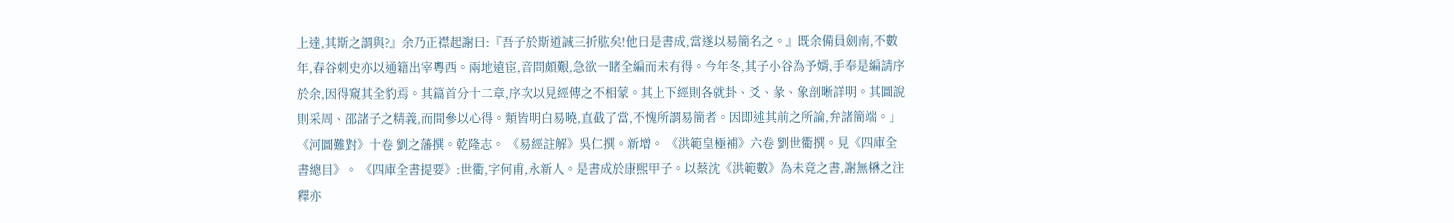上達,其斯之謂與?』余乃正襟起謝曰:『吾子於斯道誠三折肱矣!他日是書成,當遂以易簡名之。』既余備員劍南,不數年,春谷刺史亦以通籍出宰粵西。兩地遠宦,音問頗艱,急欲一睹全編而未有得。今年冬,其子小谷為予婿,手奉是編請序於余,因得窺其全豹焉。其篇首分十二章,序次以見經傳之不相蒙。其上下經則各就卦、爻、彖、象剖晰詳明。其圖說則采周、邵諸子之精義,而間參以心得。類皆明白易曉,直截了當,不愧所謂易簡者。因即述其前之所論,弁諸簡端。」 《河圖難對》十卷 劉之藩撰。乾隆志。 《易經註解》吳仁撰。新增。 《洪範皇極補》六卷 劉世衢撰。見《四庫全書總目》。 《四庫全書提要》:世衢,字何甫,永新人。是書成於康熙甲子。以蔡沈《洪範數》為未竟之書,謝無楙之注釋亦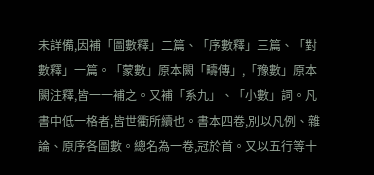未詳備,因補「圖數釋」二篇、「序數釋」三篇、「對數釋」一篇。「蒙數」原本闕「疇傳」,「豫數」原本闕注釋,皆一一補之。又補「系九」、「小數」詞。凡書中低一格者,皆世衢所續也。書本四卷,別以凡例、雜論、原序各圖數。總名為一卷,冠於首。又以五行等十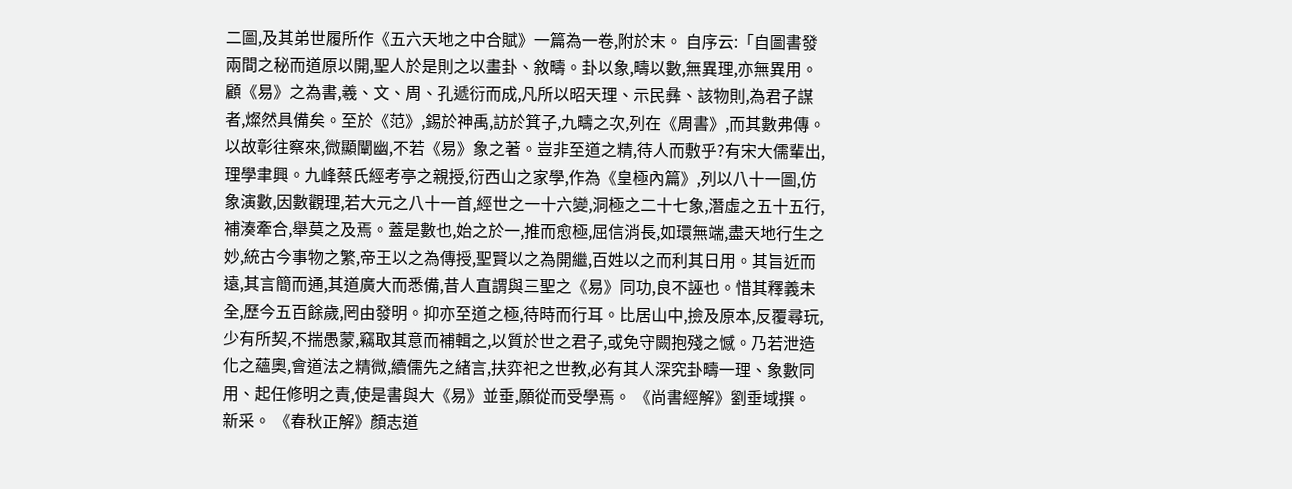二圖,及其弟世履所作《五六天地之中合賦》一篇為一卷,附於末。 自序云:「自圖書發兩間之秘而道原以開,聖人於是則之以畫卦、敘疇。卦以象,疇以數,無異理,亦無異用。顧《易》之為書,羲、文、周、孔遞衍而成,凡所以昭天理、示民彝、該物則,為君子謀者,燦然具備矣。至於《范》,錫於神禹,訪於箕子,九疇之次,列在《周書》,而其數弗傳。以故彰往察來,微顯闡幽,不若《易》象之著。豈非至道之精,待人而敷乎?有宋大儒輩出,理學聿興。九峰蔡氏經考亭之親授,衍西山之家學,作為《皇極內篇》,列以八十一圖,仿象演數,因數觀理,若大元之八十一首,經世之一十六變,洞極之二十七象,潛虛之五十五行,補湊牽合,舉莫之及焉。蓋是數也,始之於一,推而愈極,屈信消長,如環無端,盡天地行生之妙,統古今事物之繁,帝王以之為傳授,聖賢以之為開繼,百姓以之而利其日用。其旨近而遠,其言簡而通,其道廣大而悉備,昔人直謂與三聖之《易》同功,良不誣也。惜其釋義未全,歷今五百餘歲,罔由發明。抑亦至道之極,待時而行耳。比居山中,撿及原本,反覆尋玩,少有所契,不揣愚蒙,竊取其意而補輯之,以質於世之君子,或免守闕抱殘之憾。乃若泄造化之蘊奧,會道法之精微,續儒先之緒言,扶弈祀之世教,必有其人深究卦疇一理、象數同用、起任修明之責,使是書與大《易》並垂,願從而受學焉。 《尚書經解》劉垂域撰。新采。 《春秋正解》顏志道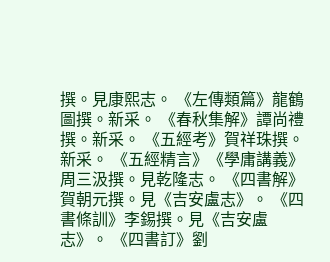撰。見康熙志。 《左傳類篇》龍鶴圖撰。新采。 《春秋集解》譚尚禮撰。新采。 《五經考》賀祥珠撰。新采。 《五經精言》《學庸講義》周三汲撰。見乾隆志。 《四書解》賀朝元撰。見《吉安盧志》。 《四書條訓》李錫撰。見《吉安盧志》。 《四書訂》劉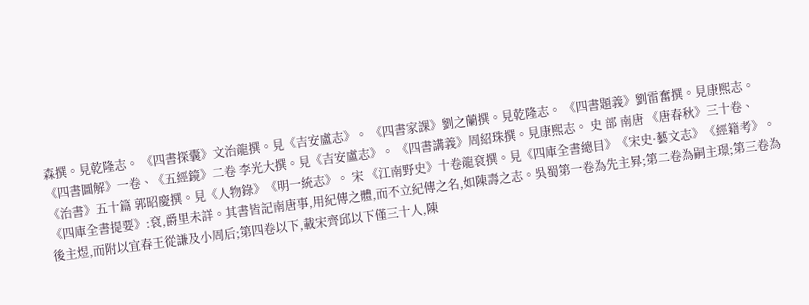森撰。見乾隆志。 《四書探囊》文治龍撰。見《吉安盧志》。 《四書家課》劉之蘭撰。見乾隆志。 《四書題義》劉雷奮撰。見康熙志。 《四書圖解》一卷、《五經鏡》二卷 李光大撰。見《吉安盧志》。 《四書講義》周紹珠撰。見康熙志。 史 部 南唐 《唐春秋》三十卷、《治書》五十篇 郭昭慶撰。見《人物錄》《明一統志》。 宋 《江南野史》十卷龍袞撰。見《四庫全書總目》《宋史·藝文志》《經籍考》。 《四庫全書提要》:袞,爵里未詳。其書皆記南唐事,用紀傳之體,而不立紀傳之名,如陳壽之志。吳蜀第一卷為先主昪;第二卷為嗣主璟;第三卷為後主煜,而附以宜春王從謙及小周后;第四卷以下,載宋齊邱以下僅三十人,陳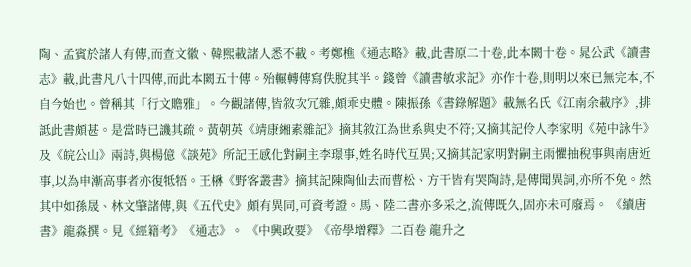陶、孟賓於諸人有傳,而查文徽、韓熙載諸人悉不載。考鄭樵《通志略》載,此書原二十卷,此本闕十卷。晁公武《讀書志》載,此書凡八十四傳,而此本闕五十傳。殆輾轉傳寫佚脫其半。錢曾《讀書敏求記》亦作十卷,則明以來已無完本,不自今始也。曾稱其「行文贍雅」。今觀諸傳,皆敘次冗雜,頗乖史體。陳振孫《書錄解題》載無名氏《江南余載序》,排詆此書頗甚。是當時已譏其疏。黃朝英《靖康緗素雜記》摘其敘江為世系與史不符;又摘其記伶人李家明《苑中詠牛》及《皖公山》兩詩,與楊億《談苑》所記王感化對嗣主李璟事,姓名時代互異;又摘其記家明對嗣主雨懼抽稅事與南唐近事,以為申漸高事者亦復牴牾。王楙《野客叢書》摘其記陳陶仙去而曹松、方干皆有哭陶詩,是傳聞異詞,亦所不免。然其中如孫晟、林文肇諸傳,與《五代史》頗有異同,可資考證。馬、陸二書亦多采之,流傳既久,固亦未可廢焉。 《續唐書》龍淼撰。見《經籍考》《通志》。 《中興政要》《帝學增釋》二百卷 龍升之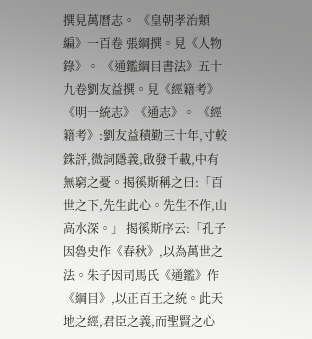撰見萬曆志。 《皇朝孝治類編》一百卷 張綱撰。見《人物錄》。 《通鑑綱目書法》五十九卷劉友益撰。見《經籍考》《明一統志》《通志》。 《經籍考》:劉友益積勤三十年,寸較銖評,微詞隱義,啟發千載,中有無窮之憂。揭徯斯稱之曰:「百世之下,先生此心。先生不作,山高水深。」 揭徯斯序云:「孔子因魯史作《春秋》,以為萬世之法。朱子因司馬氏《通鑑》作《綱目》,以正百王之統。此天地之經,君臣之義,而聖賢之心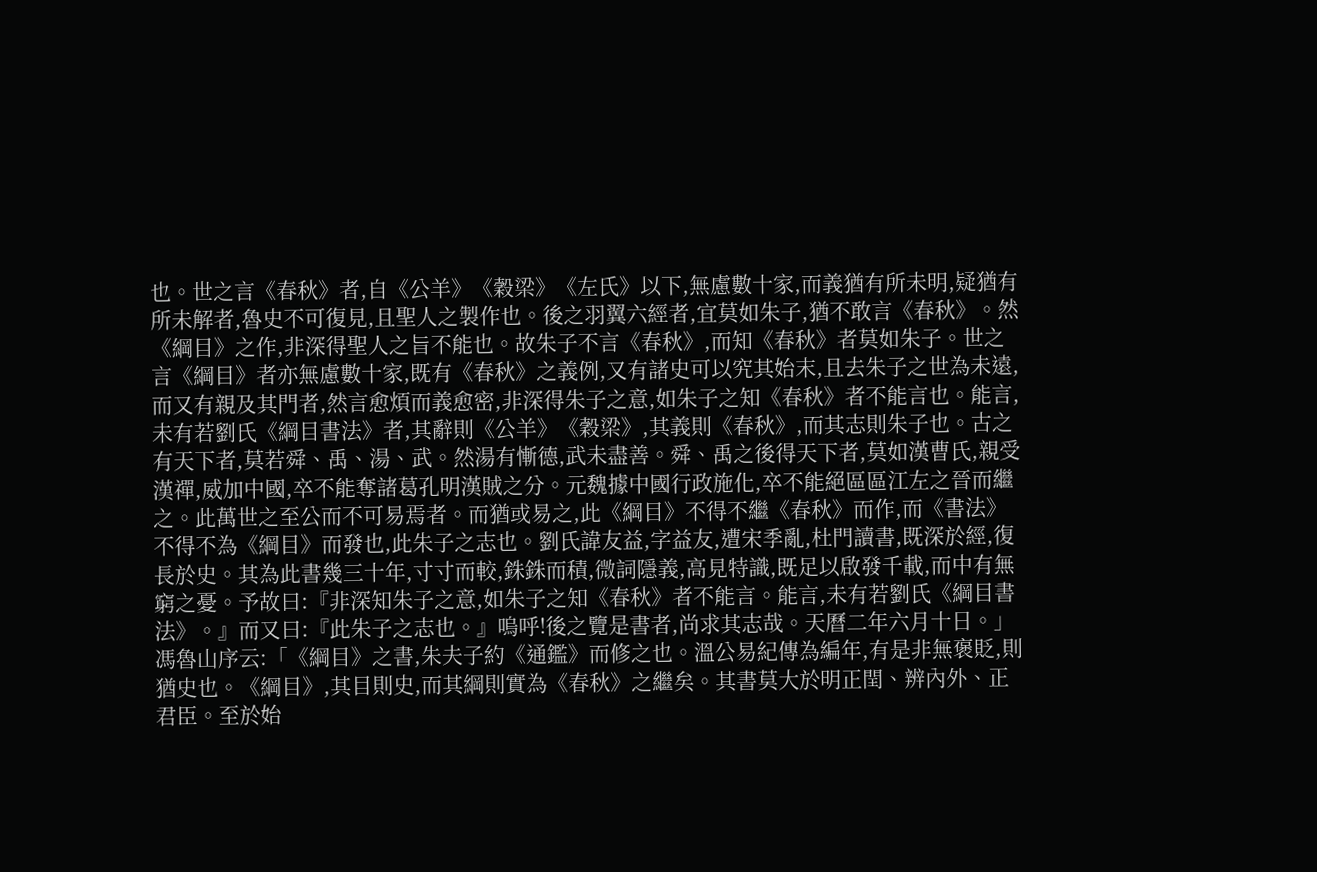也。世之言《春秋》者,自《公羊》《穀梁》《左氏》以下,無慮數十家,而義猶有所未明,疑猶有所未解者,魯史不可復見,且聖人之製作也。後之羽翼六經者,宜莫如朱子,猶不敢言《春秋》。然《綱目》之作,非深得聖人之旨不能也。故朱子不言《春秋》,而知《春秋》者莫如朱子。世之言《綱目》者亦無慮數十家,既有《春秋》之義例,又有諸史可以究其始末,且去朱子之世為未遠,而又有親及其門者,然言愈煩而義愈密,非深得朱子之意,如朱子之知《春秋》者不能言也。能言,未有若劉氏《綱目書法》者,其辭則《公羊》《穀梁》,其義則《春秋》,而其志則朱子也。古之有天下者,莫若舜、禹、湯、武。然湯有慚德,武未盡善。舜、禹之後得天下者,莫如漢曹氏,親受漢禪,威加中國,卒不能奪諸葛孔明漢賊之分。元魏據中國行政施化,卒不能絕區區江左之晉而繼之。此萬世之至公而不可易焉者。而猶或易之,此《綱目》不得不繼《春秋》而作,而《書法》不得不為《綱目》而發也,此朱子之志也。劉氏諱友益,字益友,遭宋季亂,杜門讀書,既深於經,復長於史。其為此書幾三十年,寸寸而較,銖銖而積,微詞隱義,高見特識,既足以啟發千載,而中有無窮之憂。予故曰:『非深知朱子之意,如朱子之知《春秋》者不能言。能言,未有若劉氏《綱目書法》。』而又曰:『此朱子之志也。』嗚呼!後之覽是書者,尚求其志哉。天曆二年六月十日。」 馮魯山序云:「《綱目》之書,朱夫子約《通鑑》而修之也。溫公易紀傳為編年,有是非無褒貶,則猶史也。《綱目》,其目則史,而其綱則實為《春秋》之繼矣。其書莫大於明正閏、辨內外、正君臣。至於始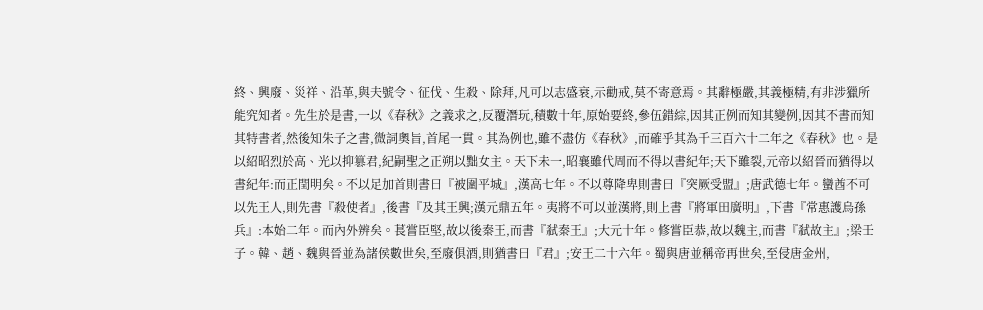終、興廢、災祥、沿革,與夫號令、征伐、生殺、除拜,凡可以志盛衰,示勸戒,莫不寄意焉。其辭極嚴,其義極精,有非涉獵所能究知者。先生於是書,一以《春秋》之義求之,反覆潛玩,積數十年,原始要終,參伍錯綜,因其正例而知其變例,因其不書而知其特書者,然後知朱子之書,微詞奧旨,首尾一貫。其為例也,雖不盡仿《春秋》,而確乎其為千三百六十二年之《春秋》也。是以紹昭烈於高、光以抑篡君,紀嗣聖之正朔以黜女主。天下未一,昭襄雖代周而不得以書紀年;天下雖裂,元帝以紹晉而猶得以書紀年:而正閏明矣。不以足加首則書曰『被圍平城』,漢高七年。不以尊降卑則書曰『突厥受盟』;唐武德七年。蠻酋不可以先王人,則先書『殺使者』,後書『及其王興;漢元鼎五年。夷將不可以並漢將,則上書『將軍田廣明』,下書『常惠護烏孫兵』:本始二年。而內外辨矣。萇嘗臣堅,故以後秦王,而書『弒秦王』;大元十年。修嘗臣恭,故以魏主,而書『弒故主』;梁壬子。韓、趙、魏與晉並為諸侯數世矣,至廢俱酒,則猶書曰『君』;安王二十六年。蜀與唐並稱帝再世矣,至侵唐金州,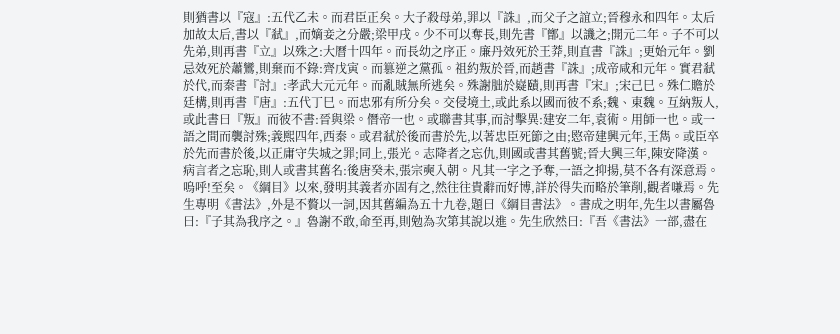則猶書以『寇』:五代乙未。而君臣正矣。大子殺母弟,罪以『誅』,而父子之誼立;晉穆永和四年。太后加故太后,書以『弒』,而嫡妾之分嚴;梁甲戌。少不可以奪長,則先書『鄫』以譏之;開元二年。子不可以先弟,則再書『立』以殊之:大曆十四年。而長幼之序正。廉丹效死於王莽,則直書『誅』;更始元年。劉忌效死於蕭鸞,則棄而不錄:齊戊寅。而篡逆之黨孤。祖約叛於晉,而趙書『誅』;成帝咸和元年。實君弒於代,而秦書『討』:孝武大元元年。而亂賊無所逃矣。殊謝朏於嶷賾,則再書『宋』;宋己巳。殊仁贍於廷構,則再書『唐』:五代丁巳。而忠邪有所分矣。交侵境土,或此系以國而彼不系;魏、東魏。互納叛人,或此書曰『叛』而彼不書:晉與梁。僭帝一也。或聯書其事,而討擊異:建安二年,袁術。用師一也。或一語之間而襲討殊;義熙四年,西秦。或君弒於後而書於先,以著忠臣死節之由;愍帝建興元年,王雋。或臣卒於先而書於後,以正庸守失城之罪;同上,張光。志降者之忘仇,則國或書其舊號;晉大興三年,陳安降漢。病言者之忘恥,則人或書其舊名:後唐癸未,張宗奭入朝。凡其一字之予奪,一語之抑揚,莫不各有深意焉。嗚呼!至矣。《綱目》以來,發明其義者亦固有之,然往往貴辭而好博,詳於得失而略於筆削,觀者嗛焉。先生專明《書法》,外是不贅以一詞,因其舊編為五十九卷,題曰《綱目書法》。書成之明年,先生以書屬魯曰:『子其為我序之。』魯謝不敢,命至再,則勉為次第其說以進。先生欣然曰:『吾《書法》一部,盡在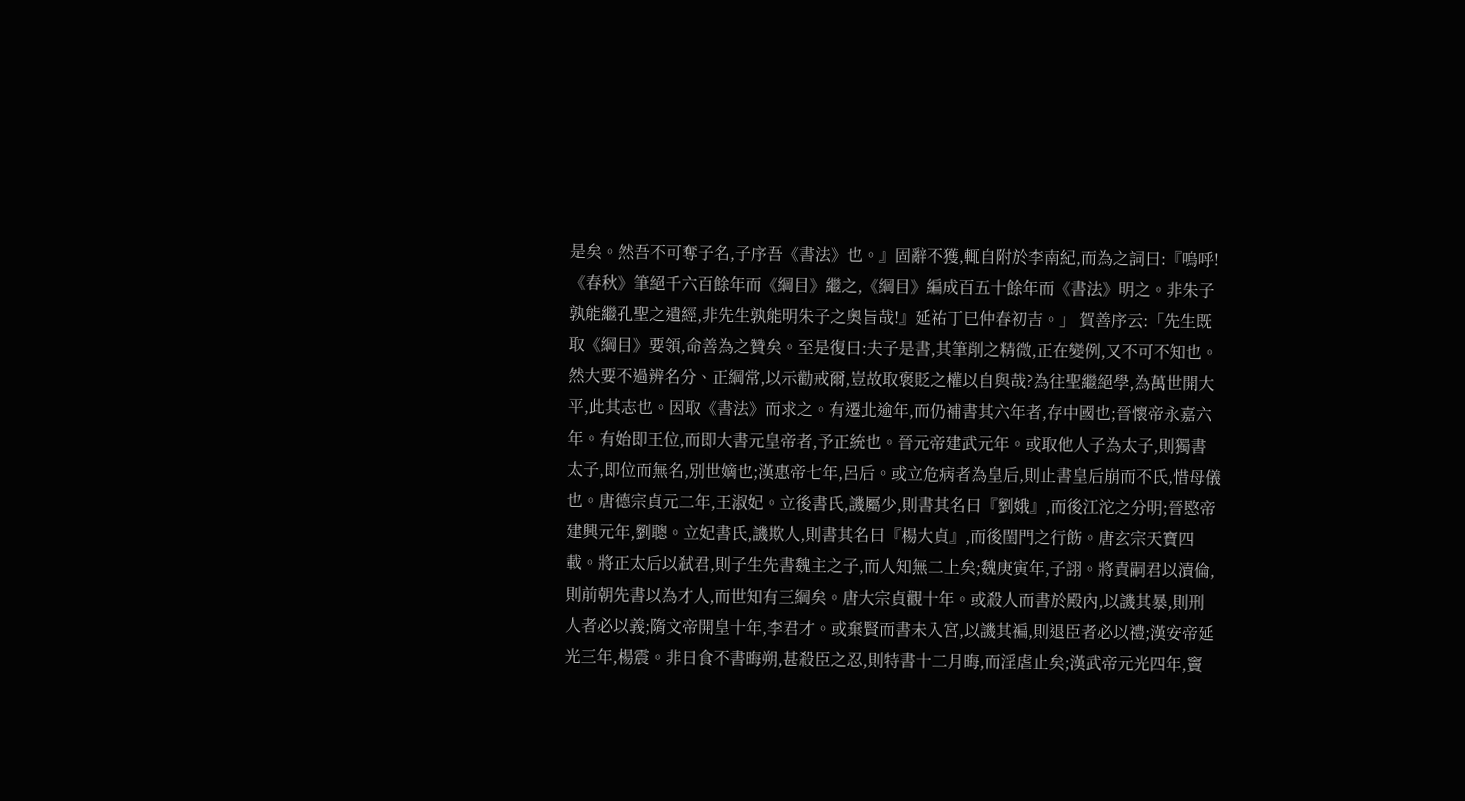是矣。然吾不可奪子名,子序吾《書法》也。』固辭不獲,輒自附於李南紀,而為之詞曰:『嗚呼!《春秋》筆絕千六百餘年而《綱目》繼之,《綱目》編成百五十餘年而《書法》明之。非朱子孰能繼孔聖之遺經,非先生孰能明朱子之奧旨哉!』延祐丁巳仲春初吉。」 賀善序云:「先生既取《綱目》要領,命善為之贊矣。至是復曰:夫子是書,其筆削之精微,正在變例,又不可不知也。然大要不過辨名分、正綱常,以示勸戒爾,豈故取褒貶之權以自與哉?為往聖繼絕學,為萬世開大平,此其志也。因取《書法》而求之。有遷北逾年,而仍補書其六年者,存中國也;晉懷帝永嘉六年。有始即王位,而即大書元皇帝者,予正統也。晉元帝建武元年。或取他人子為太子,則獨書太子,即位而無名,別世嫡也;漢惠帝七年,呂后。或立危病者為皇后,則止書皇后崩而不氏,惜母儀也。唐德宗貞元二年,王淑妃。立後書氏,譏屬少,則書其名曰『劉娥』,而後江沱之分明;晉愍帝建興元年,劉聰。立妃書氏,譏欺人,則書其名曰『楊大貞』,而後閨門之行飭。唐玄宗天寶四載。將正太后以弒君,則子生先書魏主之子,而人知無二上矣;魏庚寅年,子詡。將責嗣君以瀆倫,則前朝先書以為才人,而世知有三綱矣。唐大宗貞觀十年。或殺人而書於殿內,以譏其暴,則刑人者必以義;隋文帝開皇十年,李君才。或棄賢而書未入宮,以譏其褊,則退臣者必以禮;漢安帝延光三年,楊震。非日食不書晦朔,甚殺臣之忍,則特書十二月晦,而淫虐止矣;漢武帝元光四年,竇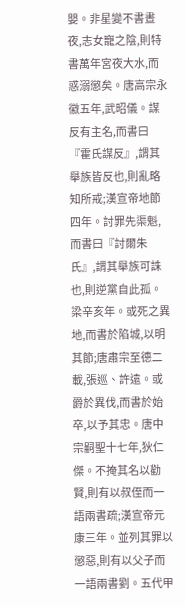嬰。非星變不書晝夜,志女寵之陰,則特書萬年宮夜大水,而惑溺懲矣。唐高宗永徽五年,武昭儀。謀反有主名,而書曰『霍氏謀反』,謂其舉族皆反也,則亂略知所戒;漢宣帝地節四年。討罪先渠魁,而書曰『討爾朱氏』,謂其舉族可誅也,則逆黨自此孤。梁辛亥年。或死之異地,而書於陷城,以明其節;唐肅宗至德二載,張巡、許遠。或爵於異伐,而書於始卒,以予其忠。唐中宗嗣聖十七年,狄仁傑。不掩其名以勸賢,則有以叔侄而一語兩書疏;漢宣帝元康三年。並列其罪以懲惡,則有以父子而一語兩書劉。五代甲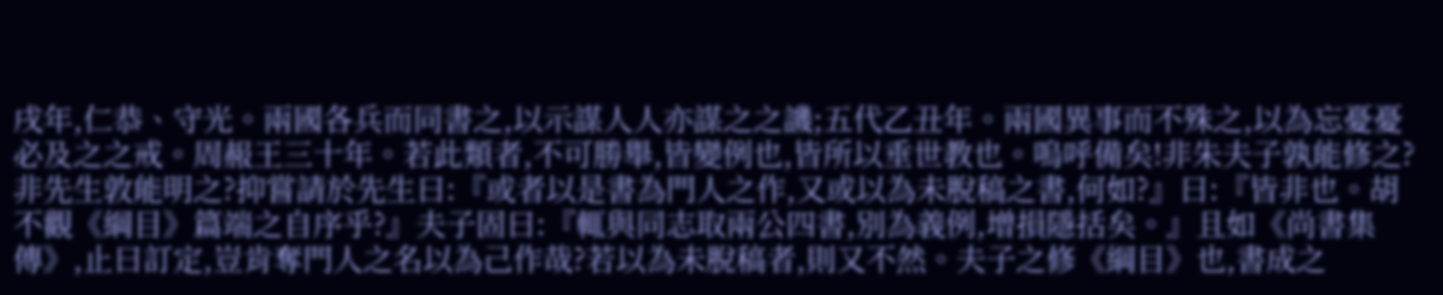戌年,仁恭、守光。兩國各兵而同書之,以示謀人人亦謀之之譏;五代乙丑年。兩國異事而不殊之,以為忘憂憂必及之之戒。周赧王三十年。若此類者,不可勝舉,皆變例也,皆所以垂世教也。嗚呼備矣!非朱夫子孰能修之?非先生敦能明之?抑嘗請於先生曰:『或者以是書為門人之作,又或以為未脫稿之書,何如?』曰:『皆非也。胡不觀《綱目》篇端之自序乎?』夫子固曰:『輒與同志取兩公四書,別為義例,增損隱括矣。』且如《尚書集傳》,止曰訂定,豈肯奪門人之名以為己作哉?若以為未脫稿者,則又不然。夫子之修《綱目》也,書成之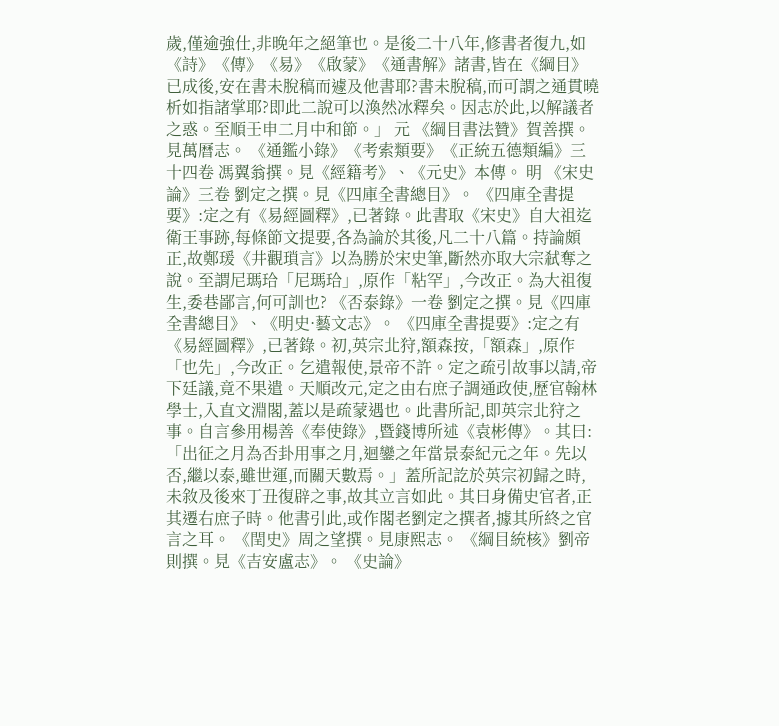歲,僅逾強仕,非晚年之絕筆也。是後二十八年,修書者復九,如《詩》《傳》《易》《啟蒙》《通書解》諸書,皆在《綱目》已成後,安在書未脫稿而遽及他書耶?書未脫稿,而可謂之通貫曉析如指諸掌耶?即此二說可以渙然冰釋矣。因志於此,以解議者之惑。至順壬申二月中和節。」 元 《綱目書法贊》賀善撰。見萬曆志。 《通鑑小錄》《考索類要》《正統五德類編》三十四卷 馮翼翁撰。見《經籍考》、《元史》本傳。 明 《宋史論》三卷 劉定之撰。見《四庫全書總目》。 《四庫全書提要》:定之有《易經圖釋》,已著錄。此書取《宋史》自大祖迄衛王事跡,每條節文提要,各為論於其後,凡二十八篇。持論頗正,故鄭瑗《井觀瑣言》以為勝於宋史筆,斷然亦取大宗弒奪之說。至謂尼瑪珨「尼瑪珨」,原作「粘罕」,今改正。為大祖復生,委巷鄙言,何可訓也? 《否泰錄》一卷 劉定之撰。見《四庫全書總目》、《明史·藝文志》。 《四庫全書提要》:定之有《易經圖釋》,已著錄。初,英宗北狩,額森按,「額森」,原作「也先」,今改正。乞遣報使,景帝不許。定之疏引故事以請,帝下廷議,竟不果遣。天順改元,定之由右庶子調通政使,歷官翰林學士,入直文淵閣,蓋以是疏蒙遇也。此書所記,即英宗北狩之事。自言參用楊善《奉使錄》,暨錢博所述《袁彬傳》。其曰:「出征之月為否卦用事之月,迴鑾之年當景泰紀元之年。先以否,繼以泰,雖世運,而關天數焉。」蓋所記訖於英宗初歸之時,未敘及後來丁丑復辟之事,故其立言如此。其曰身備史官者,正其遷右庶子時。他書引此,或作閣老劉定之撰者,據其所終之官言之耳。 《閏史》周之望撰。見康熙志。 《綱目統核》劉帝則撰。見《吉安盧志》。 《史論》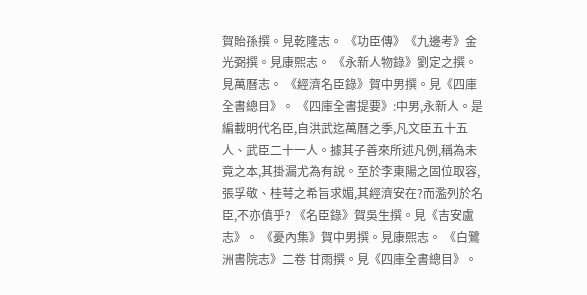賀貽孫撰。見乾隆志。 《功臣傳》《九邊考》金光弼撰。見康熙志。 《永新人物錄》劉定之撰。見萬曆志。 《經濟名臣錄》賀中男撰。見《四庫全書總目》。 《四庫全書提要》:中男,永新人。是編載明代名臣,自洪武迄萬曆之季,凡文臣五十五人、武臣二十一人。據其子善來所述凡例,稱為未竟之本,其掛漏尤為有說。至於李東陽之固位取容,張孚敬、桂萼之希旨求媚,其經濟安在?而濫列於名臣,不亦傎乎? 《名臣錄》賀吳生撰。見《吉安盧志》。 《憂內集》賀中男撰。見康熙志。 《白鷺洲書院志》二卷 甘雨撰。見《四庫全書總目》。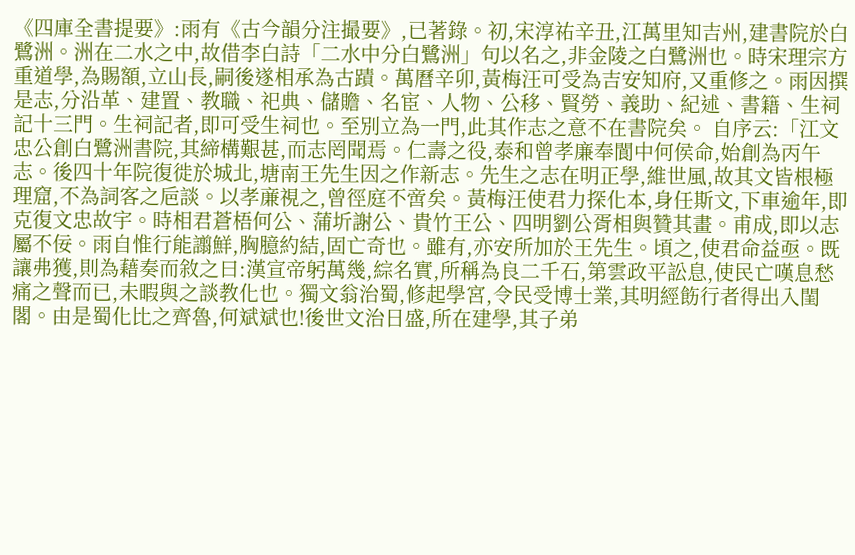《四庫全書提要》:雨有《古今韻分注撮要》,已著錄。初,宋淳祐辛丑,江萬里知吉州,建書院於白鷺洲。洲在二水之中,故借李白詩「二水中分白鷺洲」句以名之,非金陵之白鷺洲也。時宋理宗方重道學,為賜額,立山長,嗣後遂相承為古蹟。萬曆辛卯,黃梅汪可受為吉安知府,又重修之。雨因撰是志,分沿革、建置、教職、祀典、儲贍、名宦、人物、公移、賢勞、義助、紀述、書籍、生祠記十三門。生祠記者,即可受生祠也。至別立為一門,此其作志之意不在書院矣。 自序云:「江文忠公創白鷺洲書院,其締構艱甚,而志罔聞焉。仁壽之役,泰和曾孝廉奉閬中何侯命,始創為丙午志。後四十年院復徙於城北,塘南王先生因之作新志。先生之志在明正學,維世風,故其文皆根極理窟,不為詞客之巵談。以孝亷視之,曾徑庭不啻矣。黃梅汪使君力探化本,身任斯文,下車逾年,即克復文忠故宇。時相君蒼梧何公、蒲圻謝公、貴竹王公、四明劉公胥相與贊其畫。甫成,即以志屬不佞。雨自惟行能譾鮮,胸臆約結,固亡奇也。雖有,亦安所加於王先生。頃之,使君命益亟。既讓弗獲,則為藉奏而敘之曰:漢宣帝躬萬幾,綜名實,所稱為良二千石,第雲政平訟息,使民亡嘆息愁痛之聲而已,未暇與之談教化也。獨文翁治蜀,修起學宮,令民受博士業,其明經飭行者得出入閨閣。由是蜀化比之齊魯,何斌斌也!後世文治日盛,所在建學,其子弟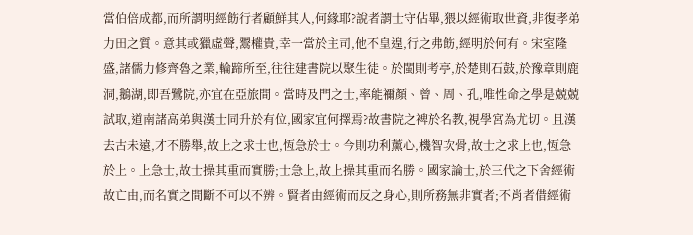當伯倍成都,而所謂明經飭行者顧鮮其人,何緣耶?說者謂士守佔畢,猥以經術取世資,非復孝弟力田之質。意其或獵虛聲,鬻權貴,幸一當於主司,他不皇遑,行之弗飭,經明於何有。宋室隆盛,諸儒力修齊魯之業,輪蹄所至,往往建書院以聚生徒。於閩則考亭,於楚則石鼓,於豫章則鹿洞,鵝湖,即吾鷺院,亦宜在亞旅間。當時及門之士,率能禰顏、曾、周、孔,唯性命之學是兢兢試取,道南諸高弟與漢士同升於有位,國家宜何擇焉?故書院之裨於名教,視學宮為尤切。且漢去古未遠,才不勝舉,故上之求士也,恆急於士。今則功利薰心,機智次骨,故士之求上也,恆急於上。上急士,故士操其重而實勝;士急上,故上操其重而名勝。國家論士,於三代之下舍經術故亡由,而名實之間斷不可以不辨。賢者由經術而反之身心,則所務無非實者;不肖者借經術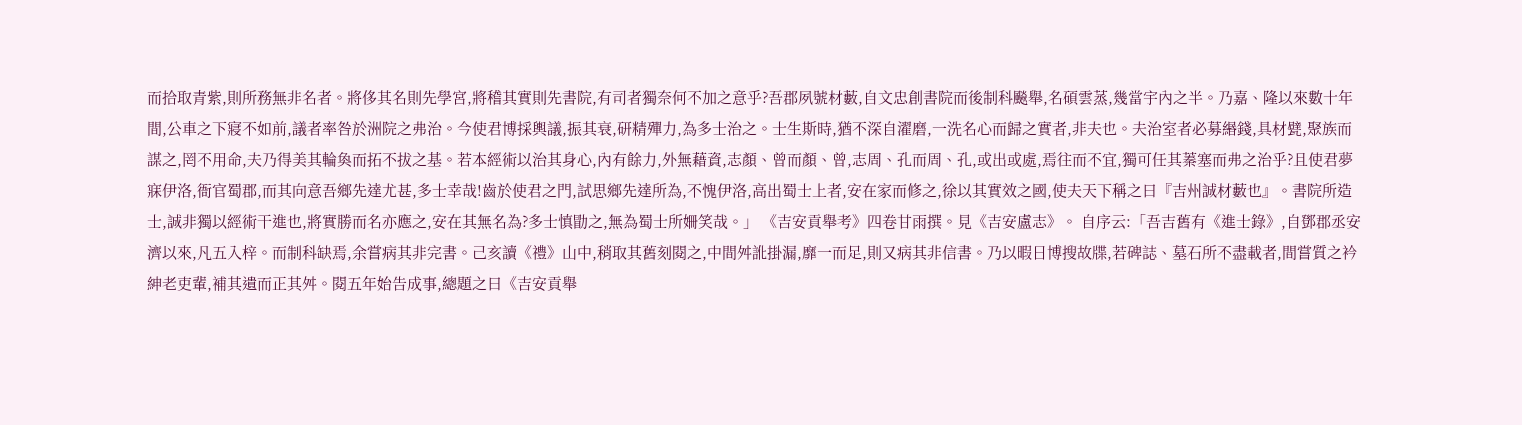而拾取青紫,則所務無非名者。將侈其名則先學宮,將稽其實則先書院,有司者獨奈何不加之意乎?吾郡夙號材藪,自文忠創書院而後制科飈舉,名碩雲蒸,幾當宇內之半。乃嘉、隆以來數十年間,公車之下寢不如前,議者率咎於洲院之弗治。今使君博採輿議,振其衰,研精殫力,為多士治之。士生斯時,猶不深自濯磨,一洗名心而歸之實者,非夫也。夫治室者必募緡錢,具材甓,聚族而謀之,罔不用命,夫乃得美其輪奐而拓不拔之基。若本經術以治其身心,內有餘力,外無藉資,志顏、曾而顏、曾,志周、孔而周、孔,或出或處,焉往而不宜,獨可任其蓁塞而弗之治乎?且使君夢寐伊洛,衙官蜀郡,而其向意吾鄉先達尤甚,多士幸哉!齒於使君之門,試思鄉先達所為,不愧伊洛,高出蜀士上者,安在家而修之,徐以其實效之國,使夫天下稱之曰『吉州誠材藪也』。書院所造士,誠非獨以經術干進也,將實勝而名亦應之,安在其無名為?多士慎勖之,無為蜀士所姍笑哉。」 《吉安貢舉考》四卷甘雨撰。見《吉安盧志》。 自序云:「吾吉舊有《進士錄》,自鄧郡丞安濟以來,凡五入梓。而制科缺焉,余嘗病其非完書。己亥讀《禮》山中,稍取其舊刻閱之,中間舛訛掛漏,靡一而足,則又病其非信書。乃以暇日博搜故牒,若碑誌、墓石所不盡載者,間嘗質之衿紳老吏輩,補其遺而正其舛。閱五年始告成事,總題之曰《吉安貢舉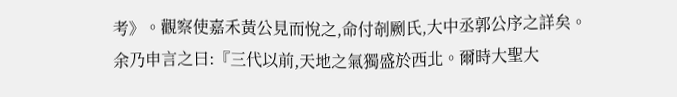考》。觀察使嘉禾黃公見而悅之,命付剞劂氏,大中丞郭公序之詳矣。余乃申言之曰:『三代以前,天地之氣獨盛於西北。爾時大聖大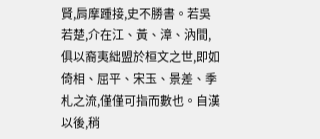賢,肩摩踵接,史不勝書。若吳若楚,介在江、黃、漳、汭間,俱以裔夷絀盟於桓文之世,即如倚相、屈平、宋玉、景差、季札之流,僅僅可指而數也。自漢以後,稍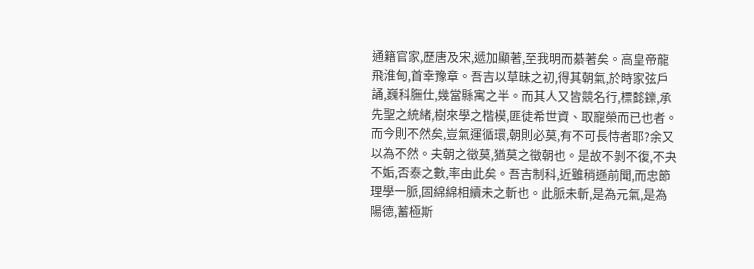通籍官家,歷唐及宋,遞加顯著,至我明而綦著矣。高皇帝龍飛淮甸,首幸豫章。吾吉以草昧之初,得其朝氣,於時家弦戶誦,巍科膴仕,幾當縣寓之半。而其人又皆競名行,標懿鑠,承先聖之統緒,樹來學之楷模,匪徒希世資、取寵榮而已也者。而今則不然矣,豈氣運循環,朝則必莫,有不可長恃者耶?余又以為不然。夫朝之徵莫,猶莫之徵朝也。是故不剝不復,不夬不姤,否泰之數,率由此矣。吾吉制科,近雖稍遜前聞,而忠節理學一脈,固綿綿相續未之斬也。此脈未斬,是為元氣,是為陽德,蓄極斯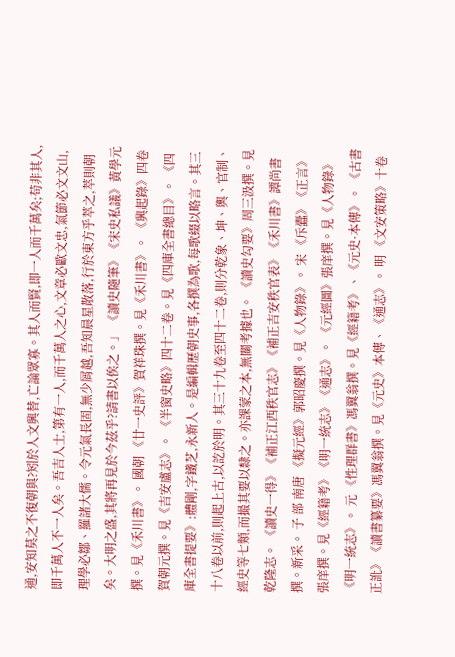通,安知莫之不復朝與?矧於人文興替,亡論眾寡。其人而賢,即一人而千萬矣;苟非其人,即千萬人不一人矣。吾吉人士,第有一人,而千萬人之心,文章必歐文忠,氣節必文文山,理學必鄒、羅諸大儒。令元氣長固,無少屑越,吾知晨星散落,行於東方乎萃之,萃則朝矣。大明之盛,其將再見於今茲乎?請書以俟之。」 《讀史隨筆》《宋史私議》黃學元撰。見《禾川書》。 國朝 《廿一史評》賀祥珠撰。見《禾川書》。 《興起錄》四卷 賀朝元撰。見《吉安盧志》。 《半窗史略》四十二卷。見《四庫全書總目》。 《四庫全書提要》:體剛,字鐵芝,永新人。是編輯歷朝史事,各撰為歌,每歌綴以略言。其三十八卷以前,則起上古,以訖於明。其三十九卷至四十二卷,則分乾象、坤、輿、官制、經史等七類,而撮其要以隸之。亦課蒙之本,無關考據也。 《讀史勾要》周三汲撰。見乾隆志。 《讀史一得》《補正江西秩官志》《補正吉安秩官表》《禾川書》譚尚書撰。新采。 子 部 南唐 《擬元經》郭昭慶撰。見《人物錄》。 宋 《斥蠹》《正言》張庠撰。見《經籍考》《明一統志》《通志》。 《元經圖》張庠撰。見《人物錄》《明一統志》。 元 《性理群書》馮翼翁撰。見《經籍考》、《元史·本傳》。 《古書正訛》《讀書纂要》馮翼翁撰。見《元史》本傳、《通志》。 明 《文安策略》十卷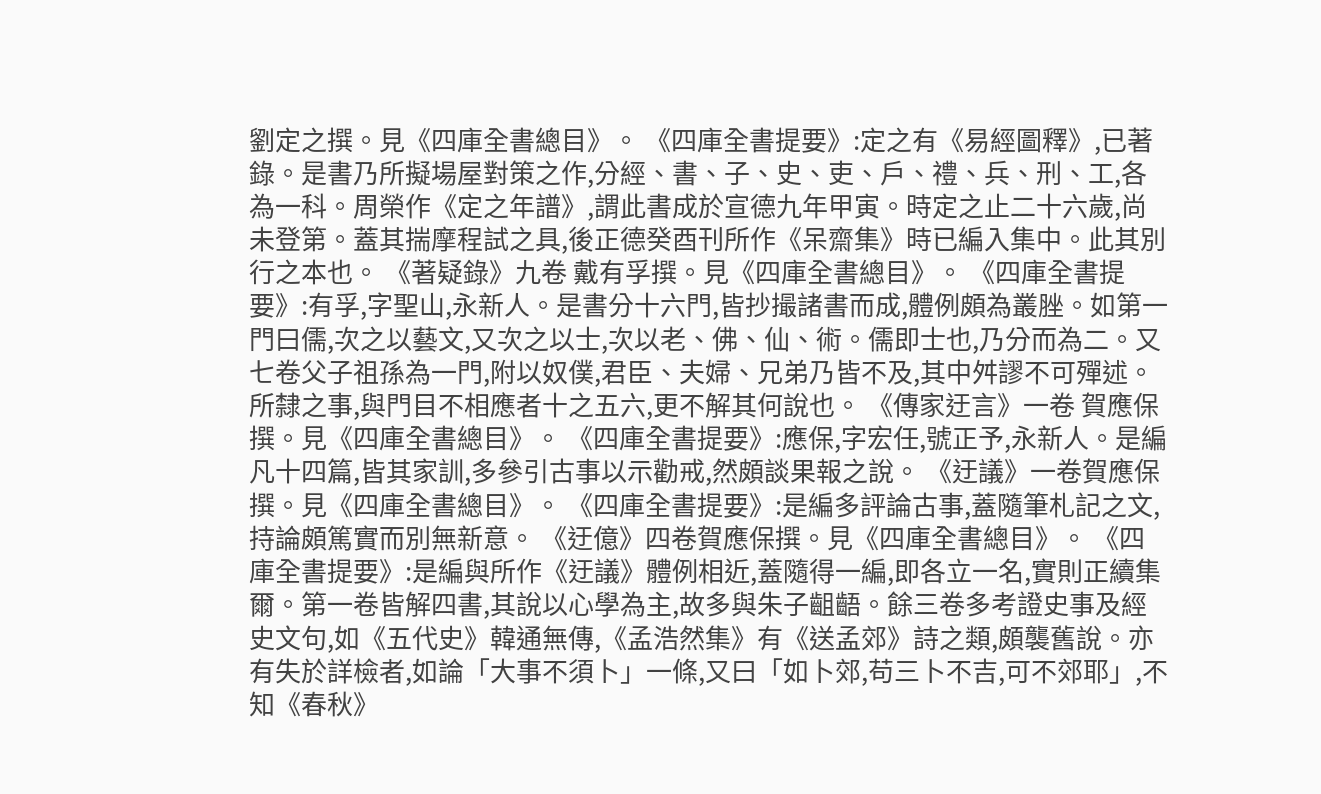劉定之撰。見《四庫全書總目》。 《四庫全書提要》:定之有《易經圖釋》,已著錄。是書乃所擬場屋對策之作,分經、書、子、史、吏、戶、禮、兵、刑、工,各為一科。周榮作《定之年譜》,謂此書成於宣德九年甲寅。時定之止二十六歲,尚未登第。蓋其揣摩程試之具,後正德癸酉刊所作《呆齋集》時已編入集中。此其別行之本也。 《著疑錄》九卷 戴有孚撰。見《四庫全書總目》。 《四庫全書提要》:有孚,字聖山,永新人。是書分十六門,皆抄撮諸書而成,體例頗為叢脞。如第一門曰儒,次之以藝文,又次之以士,次以老、佛、仙、術。儒即士也,乃分而為二。又七卷父子祖孫為一門,附以奴僕,君臣、夫婦、兄弟乃皆不及,其中舛謬不可殫述。所隸之事,與門目不相應者十之五六,更不解其何說也。 《傳家迂言》一卷 賀應保撰。見《四庫全書總目》。 《四庫全書提要》:應保,字宏任,號正予,永新人。是編凡十四篇,皆其家訓,多參引古事以示勸戒,然頗談果報之說。 《迂議》一卷賀應保撰。見《四庫全書總目》。 《四庫全書提要》:是編多評論古事,蓋隨筆札記之文,持論頗篤實而別無新意。 《迂億》四卷賀應保撰。見《四庫全書總目》。 《四庫全書提要》:是編與所作《迂議》體例相近,蓋隨得一編,即各立一名,實則正續集爾。第一卷皆解四書,其說以心學為主,故多與朱子齟齬。餘三卷多考證史事及經史文句,如《五代史》韓通無傳,《孟浩然集》有《送孟郊》詩之類,頗襲舊說。亦有失於詳檢者,如論「大事不須卜」一條,又曰「如卜郊,苟三卜不吉,可不郊耶」,不知《春秋》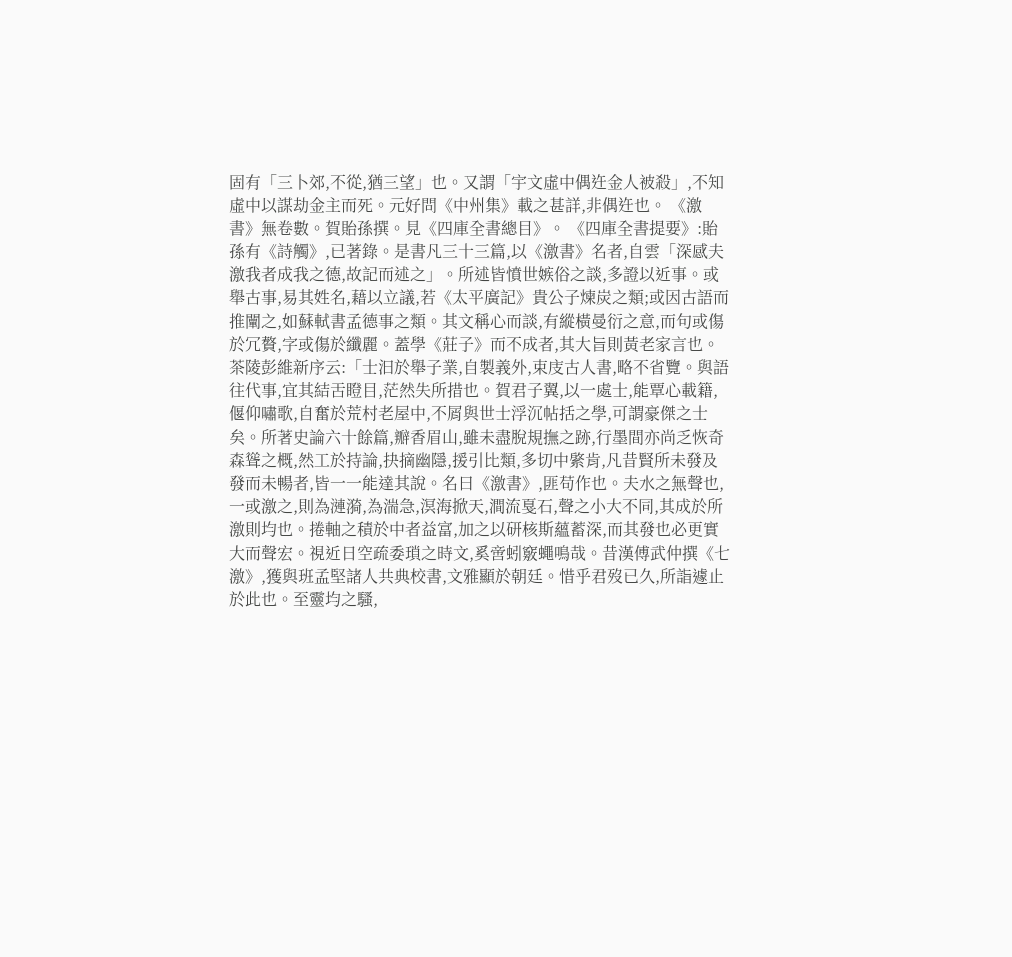固有「三卜郊,不從,猶三望」也。又謂「宇文虛中偶迕金人被殺」,不知虛中以謀劫金主而死。元好問《中州集》載之甚詳,非偶迕也。 《激書》無卷數。賀貽孫撰。見《四庫全書總目》。 《四庫全書提要》:貽孫有《詩觸》,已著錄。是書凡三十三篇,以《激書》名者,自雲「深感夫激我者成我之德,故記而述之」。所述皆憤世嫉俗之談,多證以近事。或舉古事,易其姓名,藉以立議,若《太平廣記》貴公子煉炭之類;或因古語而推闡之,如蘇軾書孟德事之類。其文稱心而談,有縱橫曼衍之意,而句或傷於冗贅,字或傷於纖麗。蓋學《莊子》而不成者,其大旨則黃老家言也。 茶陵彭維新序云:「士汩於舉子業,自製義外,束庋古人書,略不省覽。與語往代事,宜其結舌瞪目,茫然失所措也。賀君子翼,以一處士,能覃心載籍,偃仰嘯歌,自奮於荒村老屋中,不屑與世士浮沉帖括之學,可謂豪傑之士矣。所著史論六十餘篇,瓣香眉山,雖未盡脫規撫之跡,行墨間亦尚乏恢奇森聳之概,然工於持論,抉摘幽隱,援引比類,多切中綮肯,凡昔賢所未發及發而未暢者,皆一一能達其說。名曰《激書》,匪苟作也。夫水之無聲也,一或激之,則為漣漪,為湍急,溟海掀天,澗流戛石,聲之小大不同,其成於所激則均也。捲軸之積於中者益富,加之以研核斯蘊蓄深,而其發也必更實大而聲宏。視近日空疏委瑣之時文,奚啻蚓竅蠅鳴哉。昔漢傅武仲撰《七激》,獲與班孟堅諸人共典校書,文雅顯於朝廷。惜乎君歿已久,所詣遽止於此也。至靈均之騷,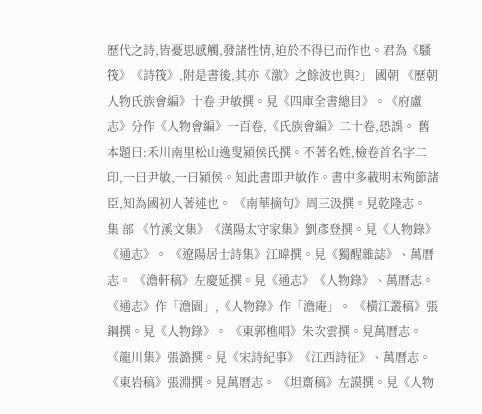歷代之詩,皆憂思感觸,發諸性情,迫於不得已而作也。君為《騷筏》《詩筏》,附是書後,其亦《激》之餘波也與?」 國朝 《歷朝人物氏族會編》十卷 尹敏撰。見《四庫全書總目》。《府盧志》分作《人物會編》一百卷,《氏族會編》二十卷,恐誤。 舊本題曰:禾川南里松山逸叟潁侯氏撰。不著名姓,檢卷首名字二印,一曰尹敏,一曰潁侯。知此書即尹敏作。書中多載明末殉節諸臣,知為國初人著述也。 《南華摘句》周三汲撰。見乾隆志。 集 部 《竹溪文集》《漢陽太守家集》劉彥登撰。見《人物錄》《通志》。 《遼陽居士詩集》江暐撰。見《獨醒雜誌》、萬曆志。 《澹軒稿》左慶延撰。見《通志》《人物錄》、萬曆志。《通志》作「澹園」,《人物錄》作「澹庵」。 《橫江叢稿》張鋼撰。見《人物錄》。 《東郭樵唱》朱次雲撰。見萬曆志。 《龍川集》張潞撰。見《宋詩紀事》《江西詩征》、萬曆志。 《東岩稿》張淵撰。見萬曆志。 《坦齋稿》左謨撰。見《人物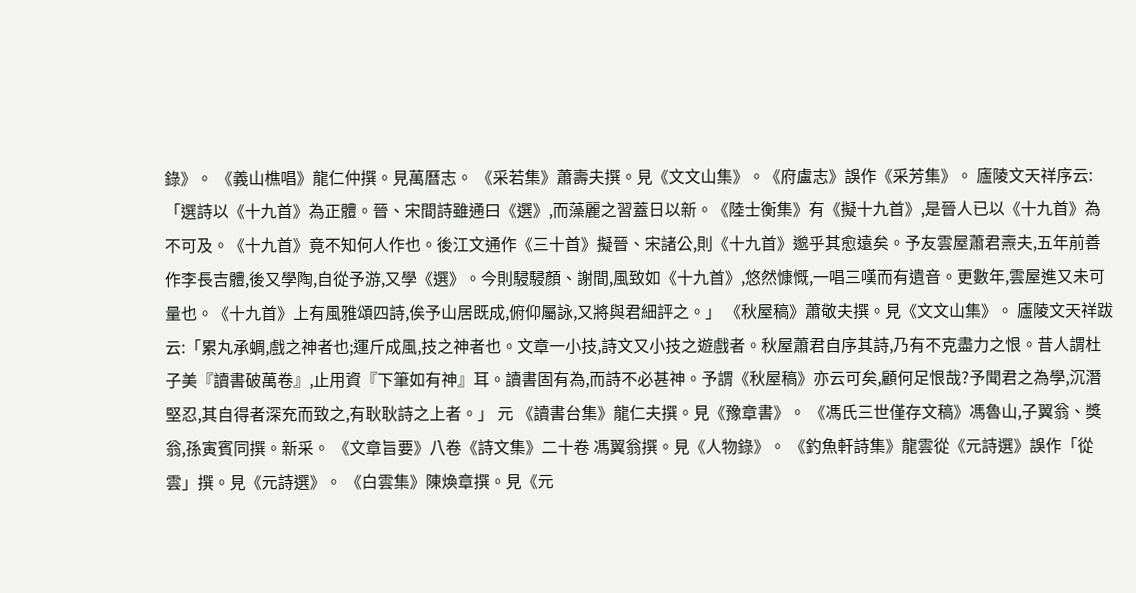錄》。 《義山樵唱》龍仁仲撰。見萬曆志。 《采若集》蕭壽夫撰。見《文文山集》。《府盧志》誤作《采芳集》。 廬陵文天祥序云:「選詩以《十九首》為正體。晉、宋間詩雖通曰《選》,而藻麗之習蓋日以新。《陸士衡集》有《擬十九首》,是晉人已以《十九首》為不可及。《十九首》竟不知何人作也。後江文通作《三十首》擬晉、宋諸公,則《十九首》邈乎其愈遠矣。予友雲屋蕭君燾夫,五年前善作李長吉體,後又學陶,自從予游,又學《選》。今則駸駸顏、謝間,風致如《十九首》,悠然慷慨,一唱三嘆而有遺音。更數年,雲屋進又未可量也。《十九首》上有風雅頌四詩,俟予山居既成,俯仰屬詠,又將與君細評之。」 《秋屋稿》蕭敬夫撰。見《文文山集》。 廬陵文天祥跋云:「累丸承蜩,戲之神者也;運斤成風,技之神者也。文章一小技,詩文又小技之遊戲者。秋屋蕭君自序其詩,乃有不克盡力之恨。昔人謂杜子美『讀書破萬卷』,止用資『下筆如有神』耳。讀書固有為,而詩不必甚神。予謂《秋屋稿》亦云可矣,顧何足恨哉?予聞君之為學,沉潛堅忍,其自得者深充而致之,有耿耿詩之上者。」 元 《讀書台集》龍仁夫撰。見《豫章書》。 《馮氏三世僅存文稿》馮魯山,子翼翁、獎翁,孫寅賓同撰。新采。 《文章旨要》八卷《詩文集》二十卷 馮翼翁撰。見《人物錄》。 《釣魚軒詩集》龍雲從《元詩選》誤作「從雲」撰。見《元詩選》。 《白雲集》陳煥章撰。見《元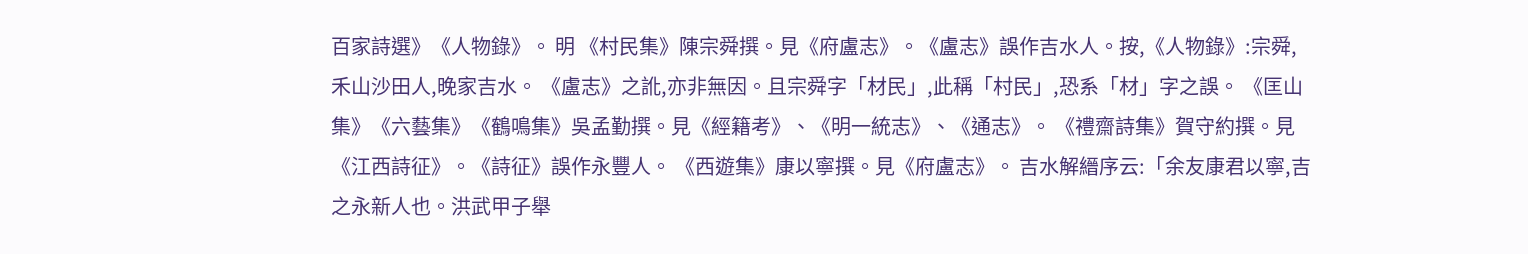百家詩選》《人物錄》。 明 《村民集》陳宗舜撰。見《府盧志》。《盧志》誤作吉水人。按,《人物錄》:宗舜,禾山沙田人,晚家吉水。 《盧志》之訛,亦非無因。且宗舜字「材民」,此稱「村民」,恐系「材」字之誤。 《匡山集》《六藝集》《鶴鳴集》吳孟勤撰。見《經籍考》、《明一統志》、《通志》。 《禮齋詩集》賀守約撰。見《江西詩征》。《詩征》誤作永豐人。 《西遊集》康以寧撰。見《府盧志》。 吉水解縉序云:「余友康君以寧,吉之永新人也。洪武甲子舉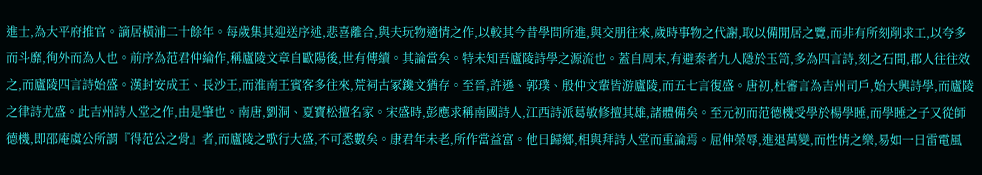進士,為大平府推官。謫居橫浦二十餘年。每歲集其迎送序述,悲喜離合,與夫玩物適情之作,以較其今昔學問所進,與交朋往來,歲時事物之代謝,取以備閒居之覽,而非有所刻削求工,以夸多而斗靡,徇外而為人也。前序為范君仲綸作,稱廬陵文章自歐陽後,世有傳續。其論當矣。特未知吾廬陵詩學之源流也。蓋自周末,有避秦者九人隱於玉笥,多為四言詩,刻之石間,郡人往往效之,而廬陵四言詩始盛。漢封安成王、長沙王,而淮南王賓客多往來,荒祠古冢鑱文猶存。至晉,許遜、郭璞、殷仲文輩皆游廬陵,而五七言復盛。唐初,杜審言為吉州司戶,始大興詩學,而廬陵之律詩尤盛。此吉州詩人堂之作,由是肇也。南唐,劉洞、夏寶松擅名家。宋盛時,彭應求稱南國詩人,江西詩派葛敏修擅其雄,諸體備矣。至元初而范德機受學於楊學睡,而學睡之子又從師德機,即邵庵虞公所謂『得范公之骨』者,而廬陵之歌行大盛,不可悉數矣。康君年未老,所作當益富。他日歸鄉,相與拜詩人堂而重論焉。屈伸榮辱,進退萬變,而性情之樂,易如一日雷電風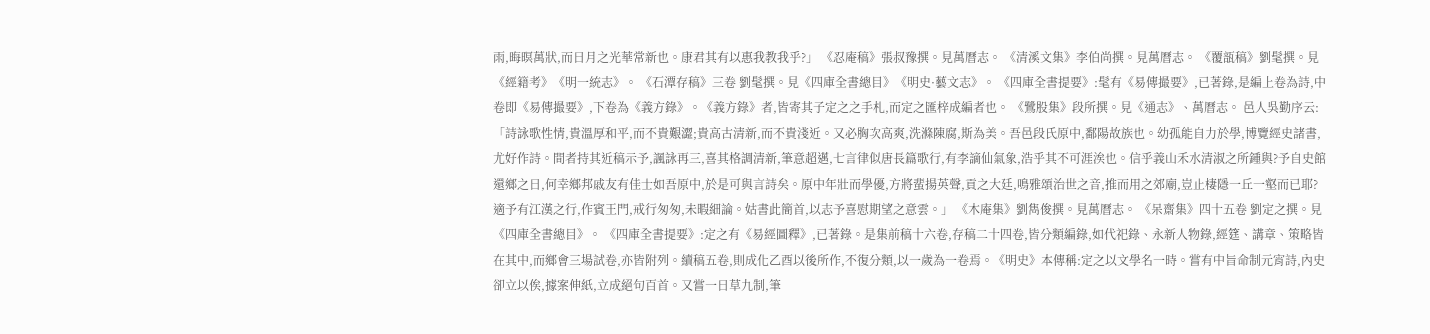雨,晦暝萬狀,而日月之光華常新也。康君其有以惠我教我乎?」 《忍庵稿》張叔豫撰。見萬曆志。 《清溪文集》李伯尚撰。見萬曆志。 《覆瓿稿》劉髦撰。見《經籍考》《明一統志》。 《石潭存稿》三卷 劉髦撰。見《四庫全書總目》《明史·藝文志》。 《四庫全書提要》:髦有《易傳撮要》,已著錄,是編上卷為詩,中卷即《易傳撮要》,下卷為《義方錄》。《義方錄》者,皆寄其子定之之手札,而定之匯梓成編者也。 《鷺股集》段所撰。見《通志》、萬曆志。 邑人吳勤序云:「詩詠歌性情,貴溫厚和平,而不貴艱澀;貴高古清新,而不貴淺近。又必胸次高爽,洗滌陳腐,斯為美。吾邑段氏原中,鄱陽故族也。幼孤能自力於學,博覽經史諸書,尤好作詩。間者持其近稿示予,諷詠再三,喜其格調清新,筆意超邁,七言律似唐長篇歌行,有李謫仙氣象,浩乎其不可涯涘也。信乎義山禾水清淑之所鍾與?予自史館還鄉之日,何幸鄉邦戚友有佳士如吾原中,於是可與言詩矣。原中年壯而學優,方將蜚揚英聲,貢之大廷,鳴雅頌治世之音,推而用之郊廟,豈止棲隱一丘一壑而已耶?適予有江漢之行,作賓王門,戒行匆匆,未暇細論。姑書此簡首,以志予喜慰期望之意雲。」 《木庵集》劉雋俊撰。見萬曆志。 《呆齋集》四十五卷 劉定之撰。見《四庫全書總目》。 《四庫全書提要》:定之有《易經圖釋》,已著錄。是集前稿十六卷,存稿二十四卷,皆分類編錄,如代祀錄、永新人物錄,經筳、講章、策略皆在其中,而鄉會三場試卷,亦皆附列。續稿五卷,則成化乙酉以後所作,不復分類,以一歲為一卷焉。《明史》本傳稱:定之以文學名一時。嘗有中旨命制元宵詩,內史卻立以俟,據案伸紙,立成絕句百首。又嘗一日草九制,筆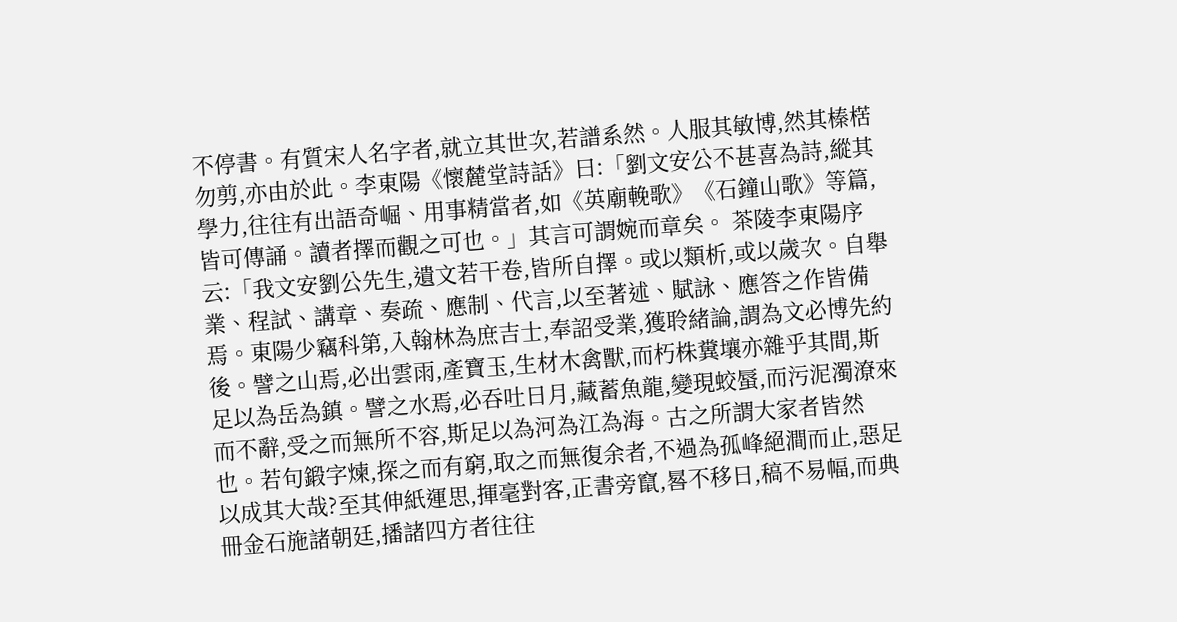不停書。有質宋人名字者,就立其世次,若譜系然。人服其敏博,然其榛楛勿剪,亦由於此。李東陽《懷麓堂詩話》曰:「劉文安公不甚喜為詩,縱其學力,往往有出語奇崛、用事精當者,如《英廟輓歌》《石鐘山歌》等篇,皆可傳誦。讀者擇而觀之可也。」其言可謂婉而章矣。 茶陵李東陽序云:「我文安劉公先生,遺文若干卷,皆所自擇。或以類析,或以歲次。自舉業、程試、講章、奏疏、應制、代言,以至著述、賦詠、應答之作皆備焉。東陽少竊科第,入翰林為庶吉士,奉詔受業,獲聆緒論,謂為文必博先約後。譬之山焉,必出雲雨,產寶玉,生材木禽獸,而朽株糞壤亦雜乎其間,斯足以為岳為鎮。譬之水焉,必吞吐日月,藏蓄魚龍,變現蛟蜃,而污泥濁潦來而不辭,受之而無所不容,斯足以為河為江為海。古之所謂大家者皆然也。若句鍛字煉,探之而有窮,取之而無復余者,不過為孤峰絕澗而止,惡足以成其大哉?至其伸紙運思,揮毫對客,正書旁竄,晷不移日,稿不易幅,而典冊金石施諸朝廷,播諸四方者往往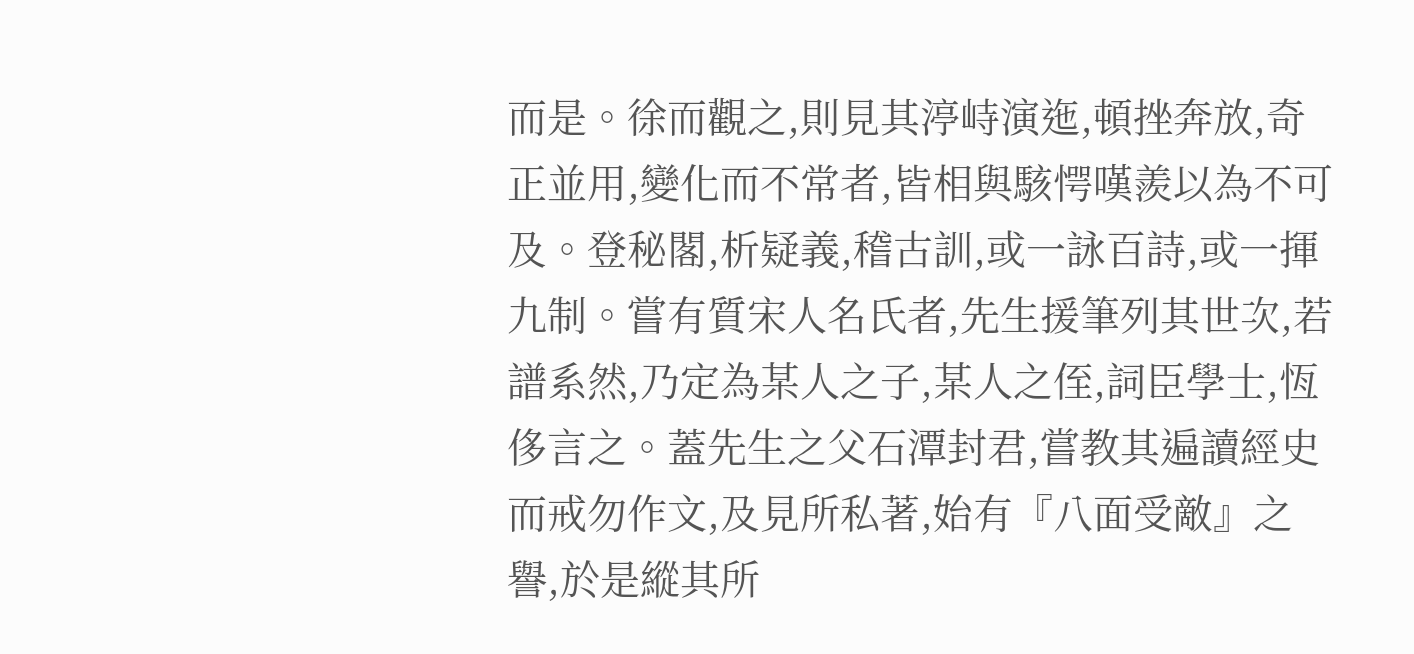而是。徐而觀之,則見其渟峙演迤,頓挫奔放,奇正並用,變化而不常者,皆相與駭愕嘆羨以為不可及。登秘閣,析疑義,稽古訓,或一詠百詩,或一揮九制。嘗有質宋人名氏者,先生援筆列其世次,若譜系然,乃定為某人之子,某人之侄,詞臣學士,恆侈言之。蓋先生之父石潭封君,嘗教其遍讀經史而戒勿作文,及見所私著,始有『八面受敵』之譽,於是縱其所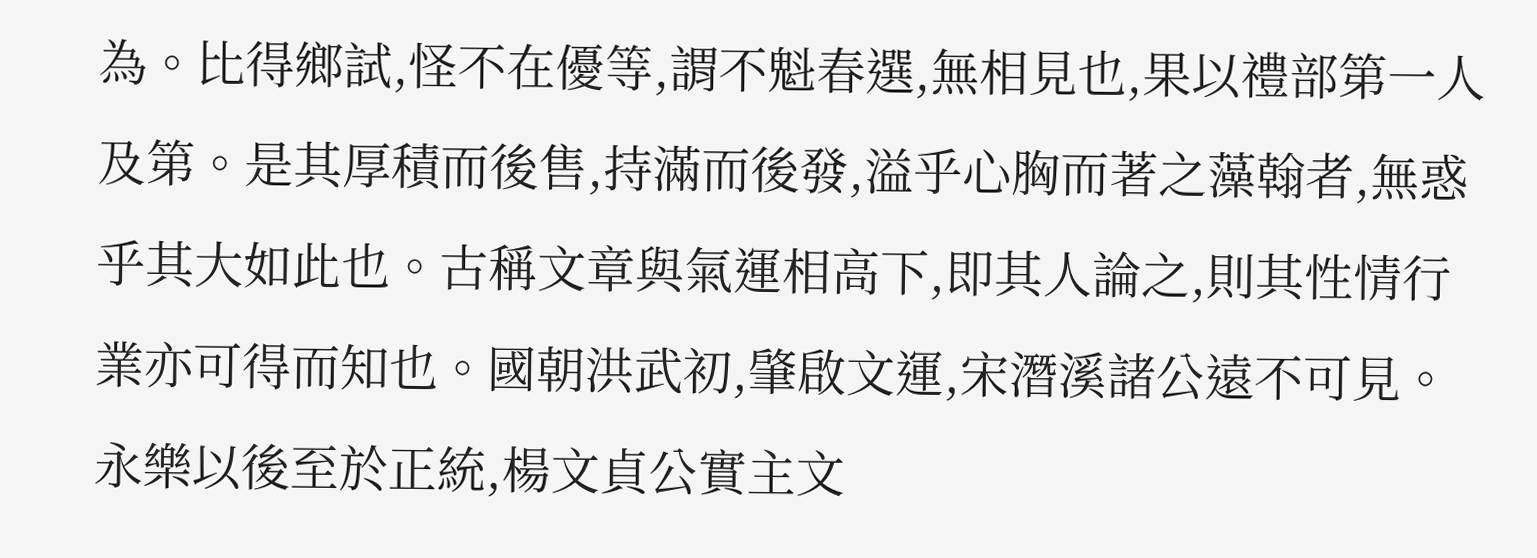為。比得鄉試,怪不在優等,謂不魁春選,無相見也,果以禮部第一人及第。是其厚積而後售,持滿而後發,溢乎心胸而著之藻翰者,無惑乎其大如此也。古稱文章與氣運相高下,即其人論之,則其性情行業亦可得而知也。國朝洪武初,肇啟文運,宋潛溪諸公遠不可見。永樂以後至於正統,楊文貞公實主文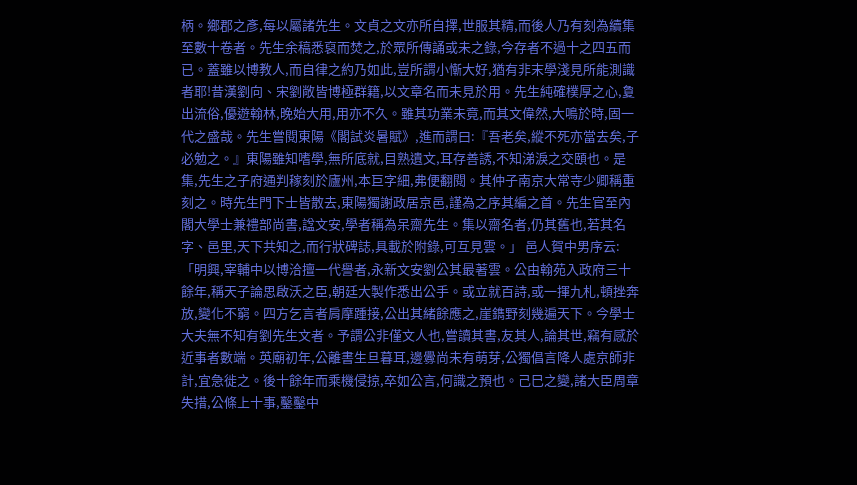柄。鄉郡之彥,每以屬諸先生。文貞之文亦所自擇,世服其精,而後人乃有刻為續集至數十卷者。先生余稿悉裒而焚之,於眾所傳誦或未之錄,今存者不過十之四五而已。蓋雖以博教人,而自律之約乃如此,豈所謂小慚大好,猶有非末學淺見所能測識者耶!昔漢劉向、宋劉敞皆博極群籍,以文章名而未見於用。先生純確樸厚之心,夐出流俗,優遊翰林,晚始大用,用亦不久。雖其功業未竟,而其文偉然,大鳴於時,固一代之盛哉。先生嘗閱東陽《閣試炎暑賦》,進而謂曰:『吾老矣,縱不死亦當去矣,子必勉之。』東陽雖知嗜學,無所底就,目熟遺文,耳存善誘,不知涕淚之交頤也。是集,先生之子府通判稼刻於廬州,本巨字細,弗便翻閱。其仲子南京大常寺少卿稱重刻之。時先生門下士皆散去,東陽獨謝政居京邑,謹為之序其編之首。先生官至內閣大學士兼禮部尚書,諡文安,學者稱為呆齋先生。集以齋名者,仍其舊也,若其名字、邑里,天下共知之,而行狀碑誌,具載於附錄,可互見雲。」 邑人賀中男序云:「明興,宰輔中以博洽擅一代譽者,永新文安劉公其最著雲。公由翰苑入政府三十餘年,稱天子論思啟沃之臣,朝廷大製作悉出公手。或立就百詩,或一揮九札,頓挫奔放,變化不窮。四方乞言者肩摩踵接,公出其緒餘應之,崖鐫野刻幾遍天下。今學士大夫無不知有劉先生文者。予謂公非僅文人也,嘗讀其書,友其人,論其世,竊有感於近事者數端。英廟初年,公離書生旦暮耳,邊釁尚未有萌芽,公獨倡言降人處京師非計,宜急徙之。後十餘年而乘機侵掠,卒如公言,何識之預也。己巳之變,諸大臣周章失措,公條上十事,鑿鑿中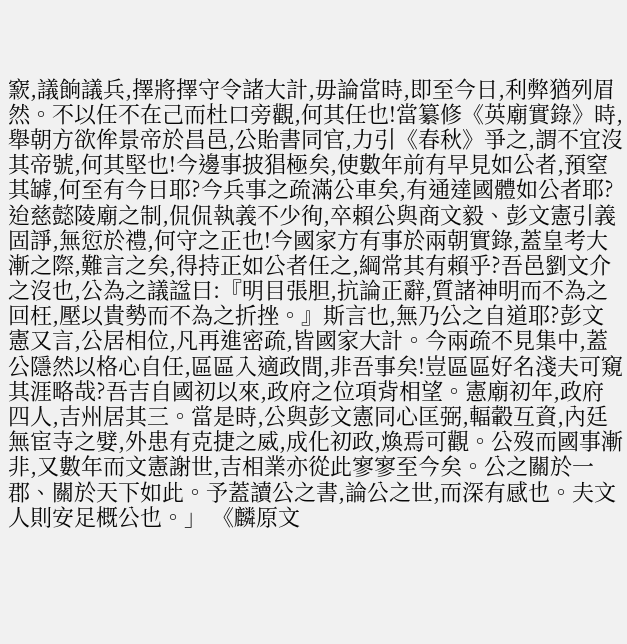窾,議餉議兵,擇將擇守令諸大計,毋論當時,即至今日,利弊猶列眉然。不以任不在己而杜口旁觀,何其任也!當纂修《英廟實錄》時,舉朝方欲侔景帝於昌邑,公貽書同官,力引《春秋》爭之,謂不宜沒其帝號,何其堅也!今邊事披猖極矣,使數年前有早見如公者,預窒其罅,何至有今日耶?今兵事之疏滿公車矣,有通達國體如公者耶?迨慈懿陵廟之制,侃侃執義不少徇,卒賴公與商文毅、彭文憲引義固諍,無愆於禮,何守之正也!今國家方有事於兩朝實錄,蓋皇考大漸之際,難言之矣,得持正如公者任之,綱常其有賴乎?吾邑劉文介之沒也,公為之議諡曰:『明目張胆,抗論正辭,質諸神明而不為之回枉,壓以貴勢而不為之折挫。』斯言也,無乃公之自道耶?彭文憲又言,公居相位,凡再進密疏,皆國家大計。今兩疏不見集中,蓋公隱然以格心自任,區區入適政間,非吾事矣!豈區區好名淺夫可窺其涯略哉?吾吉自國初以來,政府之位項背相望。憲廟初年,政府四人,吉州居其三。當是時,公與彭文憲同心匡弼,輻轂互資,內廷無宦寺之嬖,外患有克捷之威,成化初政,煥焉可觀。公歿而國事漸非,又數年而文憲謝世,吉相業亦從此寥寥至今矣。公之關於一郡、關於天下如此。予蓋讀公之書,論公之世,而深有感也。夫文人則安足概公也。」 《麟原文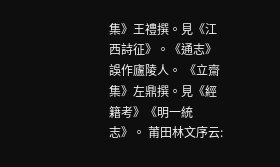集》王禮撰。見《江西詩征》。《通志》誤作廬陵人。 《立齋集》左鼎撰。見《經籍考》《明一統志》。 莆田林文序云: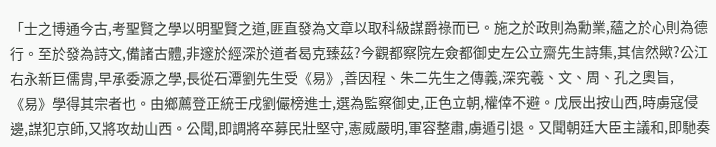「士之博通今古,考聖賢之學以明聖賢之道,匪直發為文章以取科級謀爵祿而已。施之於政則為勳業,蘊之於心則為德行。至於發為詩文,備諸古體,非邃於經深於道者曷克臻茲?今觀都察院左僉都御史左公立齋先生詩集,其信然歟?公江右永新巨儒胄,早承委源之學,長從石潭劉先生受《易》,善因程、朱二先生之傳義,深究羲、文、周、孔之奧旨,《易》學得其宗者也。由鄉薦登正統壬戌劉儼榜進士,選為監察御史,正色立朝,權倖不避。戊辰出按山西,時虜寇侵邊,謀犯京師,又將攻劫山西。公聞,即調將卒募民壯堅守,憲威嚴明,軍容整肅,虜遁引退。又聞朝廷大臣主議和,即馳奏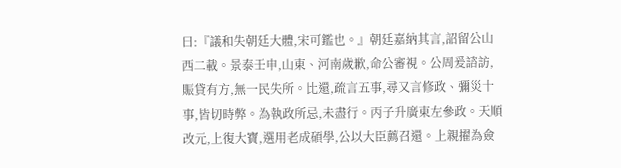曰:『議和失朝廷大體,宋可鑑也。』朝廷嘉納其言,詔留公山西二載。景泰壬申,山東、河南歲歉,命公審視。公周爰諮訪,賑貸有方,無一民失所。比還,疏言五事,尋又言修政、彌災十事,皆切時弊。為執政所忌,未盡行。丙子升廣東左參政。天順改元,上復大寶,選用老成碩學,公以大臣薦召還。上親擢為僉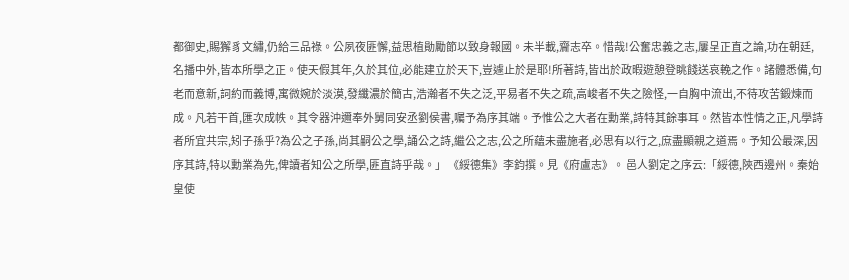都御史,賜獬豸文繡,仍給三品祿。公夙夜匪懈,益思植勛勵節以致身報國。未半載,齎志卒。惜哉!公奮忠義之志,屢呈正直之論,功在朝廷,名播中外,皆本所學之正。使天假其年,久於其位,必能建立於天下,豈遽止於是耶!所著詩,皆出於政暇遊憩登眺餞送哀輓之作。諸體悉備,句老而意新,詞約而義博,寓微婉於淡漠,發纖濃於簡古,浩瀚者不失之泛,平易者不失之疏,高峻者不失之險怪,一自胸中流出,不待攻苦鍛煉而成。凡若干首,匯次成帙。其令器沖邇奉外舅同安丞劉侯書,囑予為序其端。予惟公之大者在勳業,詩特其餘事耳。然皆本性情之正,凡學詩者所宜共宗,矧子孫乎?為公之子孫,尚其嗣公之學,誦公之詩,繼公之志,公之所蘊未盡施者,必思有以行之,庶盡顯親之道焉。予知公最深,因序其詩,特以勳業為先,俾讀者知公之所學,匪直詩乎哉。」 《綏德集》李鈞撰。見《府盧志》。 邑人劉定之序云:「綏德,陝西邊州。秦始皇使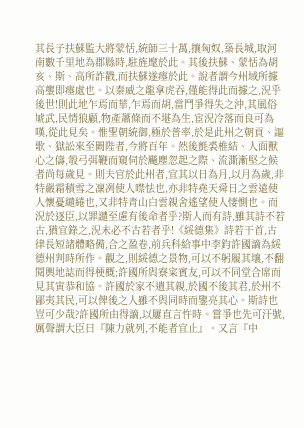其長子扶蘇監大將蒙恬,統師三十萬,攘匈奴,築長城,取河南數千里地為郡縣時,駐旌麾於此。其後扶蘇、蒙恬為胡亥、斯、高所詐戳,而扶蘇遂瘞於此。說者謂今州域所據高壟即瘞處也。以秦威之龍拿虎吞,僅能得此而據之,況乎後世!則此地乍焉而華,乍焉而胡,當鬥爭得失之沖,其風俗虓武,民情狼顧,物產蕭條而不堪為生,宦況冷落而良可為嘆,從此見矣。惟聖朝統御,極於普率,於是此州之朝貢、謳歌、獄訟來至闕陛者,今將百年。然後氈裘椎結、人面獸心之儔,彀弓弭鞭而窺伺於飈塵忽起之際、流澌漸堅之候者尚每歲見。則夫官於此州者,宜其以日為月,以月為歲,非特嚴霜積雪之凜冽使人噤怯也,亦非特堯天舜日之雲遠使人懷憂繾綣也,又非特青山白雲親舍遙望使人悽惻也。而況於逐臣,以罪譴至慮有後命者乎?斯人而有詩,雖其詩不若古,猶宜錄之,況未必不古若者乎!《綏德集》詩若干首,古律長短諸體略備,合之盈卷,前兵科給事中李鈞許國謫為綏德州判時所作。觀之,則綏德之景物,可以不躬履其壤,不翻閱輿地誌而得梗概;許國所與寮寀賓友,可以不同堂合席而見其寅恭和協。許國於家不遺其親,於國不後其君,於州不鄙夷其民,可以俾後之人雖不與同時而鑒亮其心。斯詩也豈可少哉?許國所由得謫,以屢直言忤時。嘗爭也先可汗號,厲聲謂大臣曰『陳力就列,不能者宜止』。又言『中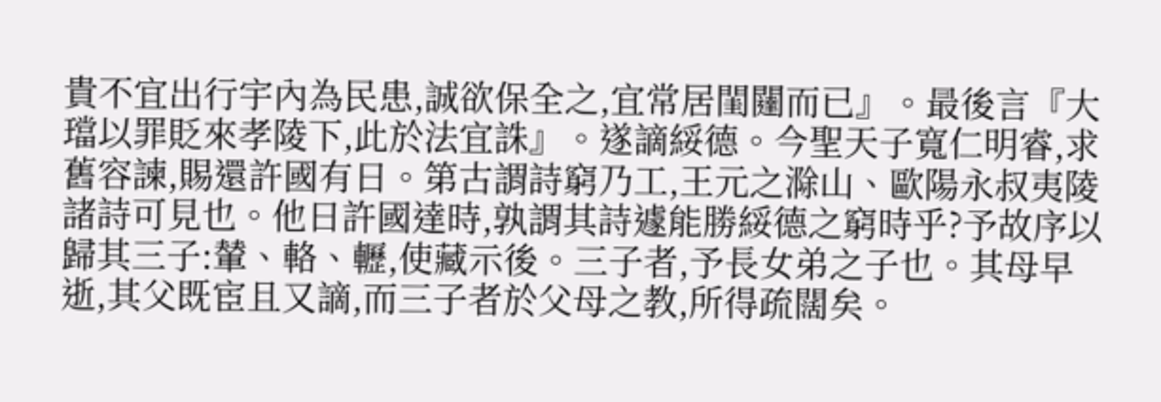貴不宜出行宇內為民患,誠欲保全之,宜常居閨闥而已』。最後言『大璫以罪貶來孝陵下,此於法宜誅』。遂謫綏德。今聖天子寬仁明睿,求舊容諫,賜還許國有日。第古謂詩窮乃工,王元之滁山、歐陽永叔夷陵諸詩可見也。他日許國達時,孰謂其詩遽能勝綏德之窮時乎?予故序以歸其三子:輦、輅、轣,使藏示後。三子者,予長女弟之子也。其母早逝,其父既宦且又謫,而三子者於父母之教,所得疏闊矣。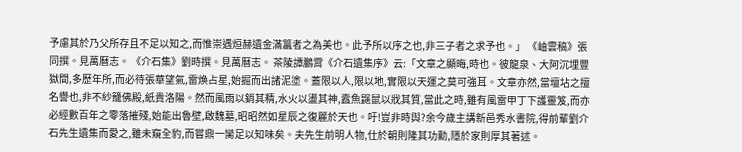予慮其於乃父所存且不足以知之,而惟崇遇烜赫遺金滿籝者之為美也。此予所以序之也,非三子者之求予也。」 《岫雲稿》張同撰。見萬曆志。 《介石集》劉時撰。見萬曆志。 茶陵譚鵬霄《介石遺集序》云:「文章之顯晦,時也。彼龍泉、大阿沉埋豐獄間,多歷年所,而必待張華望氣,雷煥占星,始掘而出諸泥塗。蓋限以人,限以地,實限以天運之莫可強耳。文章亦然,當壇坫之擅名譽也,非不紗籠佛殿,紙貴洛陽。然而風雨以銷其精,水火以盪其神,蠧魚鼷鼠以戕其質,當此之時,雖有風雷甲丁下護靈笈,而亦必經數百年之零落摧殘,始能出魯壁,啟魏墓,昭昭然如星辰之復麗於天也。吁!豈非時與?余今歲主講新邑秀水書院,得前輩劉介石先生遺集而愛之,雖未窺全豹,而嘗鼎一臠足以知味矣。夫先生前明人物,仕於朝則隆其功勳,隱於家則厚其著述。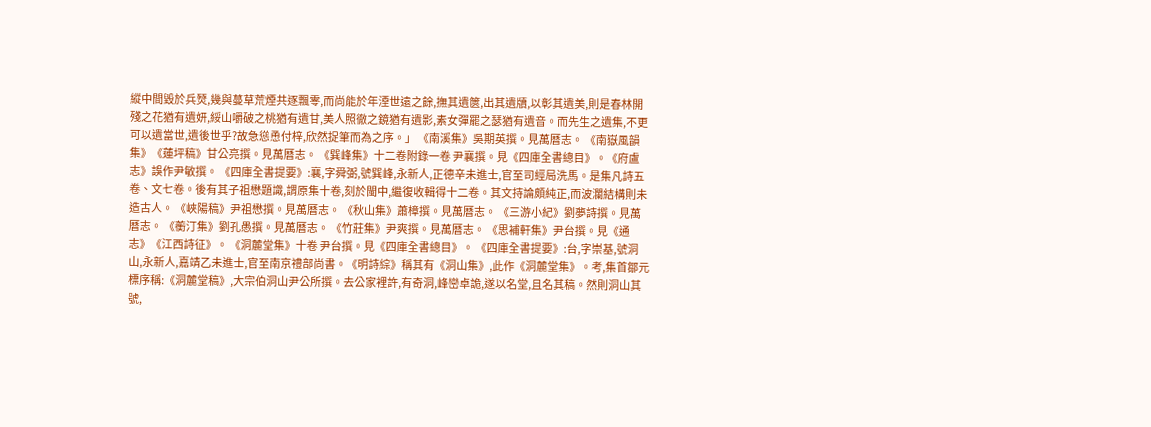縱中間毀於兵燹,幾與蔓草荒煙共逐飄零,而尚能於年湮世遠之餘,撫其遺篋,出其遺牘,以彰其遺美,則是春林開殘之花猶有遺妍,綏山嚼破之桃猶有遺甘,美人照徹之鏡猶有遺影,素女彈罷之瑟猶有遺音。而先生之遺集,不更可以遺當世,遺後世乎?故急慫恿付梓,欣然捉筆而為之序。」 《南溪集》吳期英撰。見萬曆志。 《南嶽風韻集》《蓮坪稿》甘公亮撰。見萬曆志。 《巽峰集》十二卷附錄一卷 尹襄撰。見《四庫全書總目》。《府盧志》誤作尹敏撰。 《四庫全書提要》:襄,字舜弼,號巽峰,永新人,正德辛未進士,官至司經局洗馬。是集凡詩五卷、文七卷。後有其子祖懋題識,謂原集十卷,刻於閩中,繼復收輯得十二卷。其文持論頗純正,而波瀾結構則未造古人。 《峽陽稿》尹祖懋撰。見萬曆志。 《秋山集》蕭樟撰。見萬曆志。 《三游小紀》劉夢詩撰。見萬曆志。 《蘅汀集》劉孔愚撰。見萬曆志。 《竹莊集》尹爽撰。見萬曆志。 《思補軒集》尹台撰。見《通志》《江西詩征》。 《洞麓堂集》十卷 尹台撰。見《四庫全書總目》。 《四庫全書提要》:台,字崇基,號洞山,永新人,嘉靖乙未進士,官至南京禮部尚書。《明詩綜》稱其有《洞山集》,此作《洞麓堂集》。考,集首鄒元標序稱:《洞麓堂稿》,大宗伯洞山尹公所撰。去公家裡許,有奇洞,峰巒卓詭,遂以名堂,且名其稿。然則洞山其號,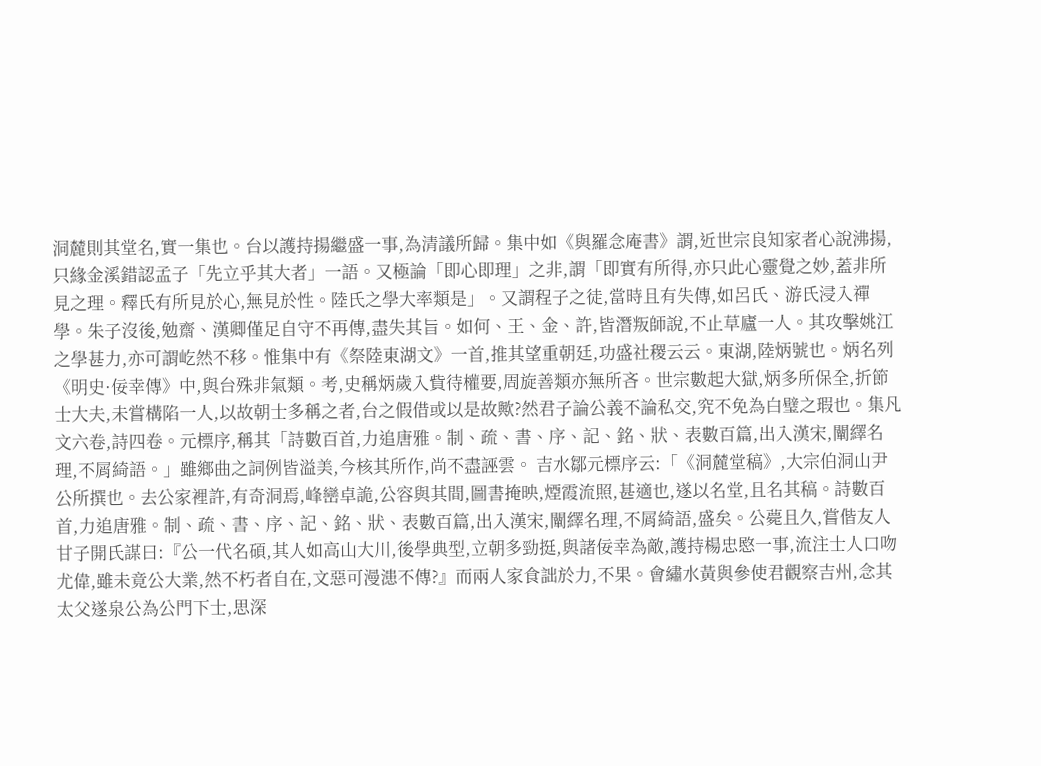洞麓則其堂名,實一集也。台以護持揚繼盛一事,為清議所歸。集中如《與羅念庵書》謂,近世宗良知家者心說沸揚,只緣金溪錯認孟子「先立乎其大者」一語。又極論「即心即理」之非,謂「即實有所得,亦只此心靈覺之妙,蓋非所見之理。釋氏有所見於心,無見於性。陸氏之學大率類是」。又謂程子之徒,當時且有失傳,如呂氏、游氏浸入禪學。朱子沒後,勉齋、漢卿僅足自守不再傳,盡失其旨。如何、王、金、許,皆潛叛師說,不止草廬一人。其攻擊姚江之學甚力,亦可謂屹然不移。惟集中有《祭陸東湖文》一首,推其望重朝廷,功盛社稷云云。東湖,陸炳號也。炳名列《明史·佞幸傳》中,與台殊非氣類。考,史稱炳歲入貲待權要,周旋善類亦無所吝。世宗數起大獄,炳多所保全,折節士大夫,未嘗構陷一人,以故朝士多稱之者,台之假借或以是故歟?然君子論公義不論私交,究不免為白璧之瑕也。集凡文六卷,詩四卷。元標序,稱其「詩數百首,力追唐雅。制、疏、書、序、記、銘、狀、表數百篇,出入漢宋,闡繹名理,不屑綺語。」雖鄉曲之詞例皆溢美,今核其所作,尚不盡誣雲。 吉水鄒元標序云:「《洞麓堂稿》,大宗伯洞山尹公所撰也。去公家裡許,有奇洞焉,峰巒卓詭,公容與其間,圖書掩映,煙霞流照,甚適也,遂以名堂,且名其稿。詩數百首,力追唐雅。制、疏、書、序、記、銘、狀、表數百篇,出入漢宋,闡繹名理,不屑綺語,盛矣。公薨且久,嘗偕友人甘子開氏謀曰:『公一代名碩,其人如高山大川,後學典型,立朝多勁挺,與諸佞幸為敵,護持楊忠愍一事,流注士人口吻尤偉,雖未竟公大業,然不朽者自在,文惡可漫漶不傳?』而兩人家食詘於力,不果。會繡水黃與參使君觀察吉州,念其太父遂泉公為公門下士,思深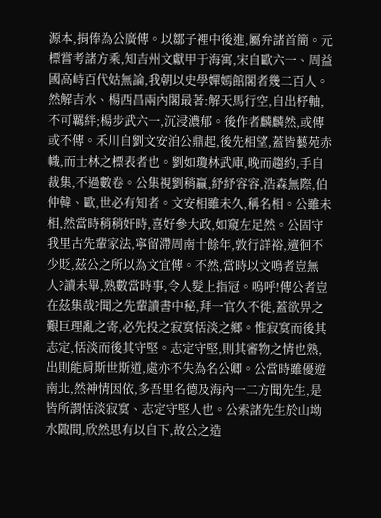源本,捐俸為公廣傳。以鄒子裡中後進,屬弁諸首簡。元標嘗考諸方乘,知吉州文獻甲于海寓,宋自歐六一、周益國高峙百代姑無論,我朝以史學嬋嫣館閣者幾二百人。然解吉水、楊西昌兩內閣最著:解天馬行空,自出杼軸,不可羈絆;楊步武六一,沉浸濃郁。後作者麟麟然,或傳或不傳。禾川自劉文安洎公鼎起,後先相望,蓋皆藝苑赤幟,而士林之標表者也。劉如瓊林武庫,晚而趨約,手自裁集,不過數卷。公集視劉稍贏,紓紓容容,浩森無際,伯仲韓、歐,世必有知者。文安相雖未久,稱名相。公雖未相,然當時稍稍奸時,喜好參大政,如窺左足然。公固守我里古先輩家法,寧留滯周南十餘年,敦行詳裕,邅徊不少貶,茲公之所以為文宜傳。不然,當時以文鳴者豈無人?讀未畢,熟數當時事,令人髮上指冠。嗚呼!傳公者豈在茲集哉?聞之先輩讀書中秘,拜一官久不徙,蓋欲畀之艱巨理亂之寄,必先投之寂寞恬淡之鄉。惟寂寞而後其志定,恬淡而後其守堅。志定守堅,則其審物之情也熟,出則能肩斯世斯道,處亦不失為名公卿。公當時雖優遊南北,然神情因依,多吾里名德及海內一二方聞先生,是皆所謂恬淡寂寞、志定守堅人也。公索諸先生於山坳水陬間,欣然思有以自下,故公之造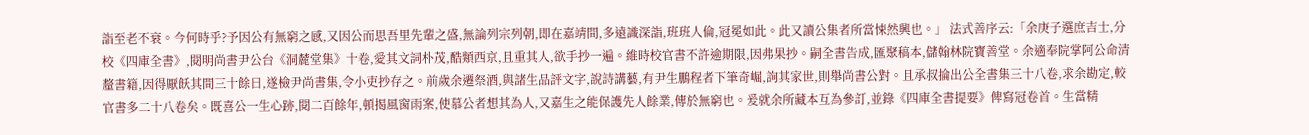詣至老不衰。今何時乎?予因公有無窮之感,又因公而思吾里先輩之盛,無論列宗列朝,即在嘉靖間,多遠識深詣,班班人倫,冠冕如此。此又讀公集者所當悚然興也。」 法式善序云:「余庚子選庶吉士,分校《四庫全書》,閱明尚書尹公台《洞麓堂集》十卷,愛其文詞朴茂,酷類西京,且重其人,欲手抄一遍。維時校官書不許逾期限,因弗果抄。嗣全書告成,匯聚稿本,儲翰林院寶善堂。余適奉院掌阿公命清釐書籍,因得厭飫其間三十餘日,遂檢尹尚書集,令小吏抄存之。前歲余遷祭酒,與諸生品評文字,說詩講藝,有尹生鵬程者下筆奇崛,詢其家世,則舉尚書公對。且承叔掄出公全書集三十八卷,求余勘定,較官書多二十八卷矣。既喜公一生心跡,閱二百餘年,頓揭風窗雨案,使慕公者想其為人,又嘉生之能保護先人餘業,傳於無窮也。爰就余所藏本互為參訂,並錄《四庫全書提要》俾寫冠卷首。生當精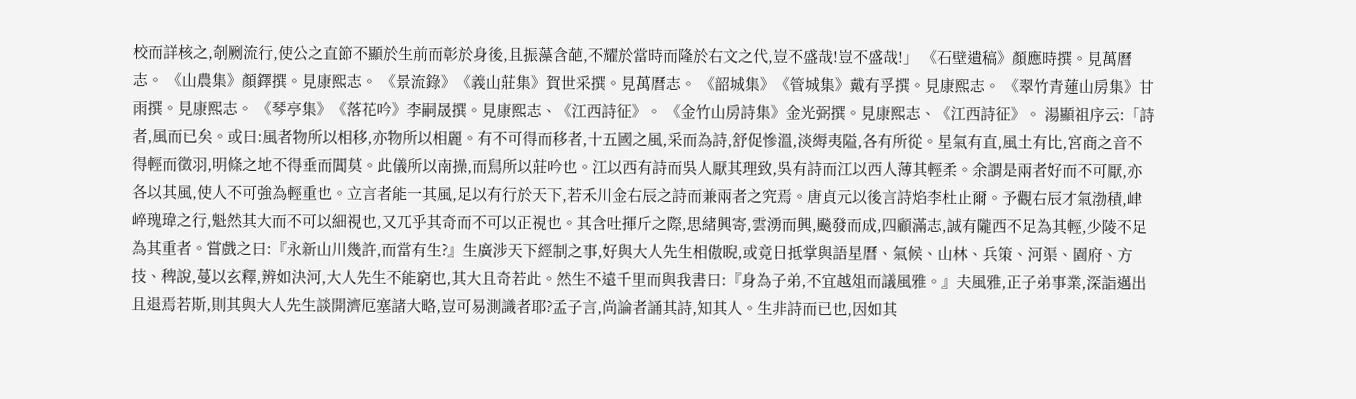校而詳核之,剞劂流行,使公之直節不顯於生前而彰於身後,且振藻含葩,不耀於當時而隆於右文之代,豈不盛哉!豈不盛哉!」 《石壁遺稿》顏應時撰。見萬曆志。 《山農集》顏鐸撰。見康熙志。 《景流錄》《義山莊集》賀世采撰。見萬曆志。 《韶城集》《管城集》戴有孚撰。見康熙志。 《翠竹青蓮山房集》甘雨撰。見康熙志。 《琴亭集》《落花吟》李嗣晟撰。見康熙志、《江西詩征》。 《金竹山房詩集》金光弼撰。見康熙志、《江西詩征》。 湯顯祖序云:「詩者,風而已矣。或曰:風者物所以相移,亦物所以相麗。有不可得而移者,十五國之風,采而為詩,舒促慘溫,淡縟夷隘,各有所從。星氣有直,風土有比,宮商之音不得輕而徵羽,明條之地不得垂而閶莫。此儀所以南操,而舃所以莊吟也。江以西有詩而吳人厭其理致,吳有詩而江以西人薄其輕柔。余謂是兩者好而不可厭,亦各以其風,使人不可強為輕重也。立言者能一其風,足以有行於天下,若禾川金右辰之詩而兼兩者之究焉。唐貞元以後言詩焰李杜止爾。予觀右辰才氣渤積,峍崪瑰瑋之行,魁然其大而不可以細視也,又兀乎其奇而不可以正視也。其含吐揮斤之際,思緒興寄,雲湧而興,飈發而成,四顧滿志,誠有隴西不足為其輕,少陵不足為其重者。嘗戲之曰:『永新山川幾許,而當有生?』生廣涉天下經制之事,好與大人先生相傲睨,或竟日抵掌與語星曆、氣候、山林、兵策、河渠、園府、方技、稗說,蔓以玄釋,辨如決河,大人先生不能窮也,其大且奇若此。然生不遠千里而與我書曰:『身為子弟,不宜越俎而議風雅。』夫風雅,正子弟事業,深詣邁出且退焉若斯,則其與大人先生談開濟厄塞諸大略,豈可易測識者耶?孟子言,尚論者誦其詩,知其人。生非詩而已也,因如其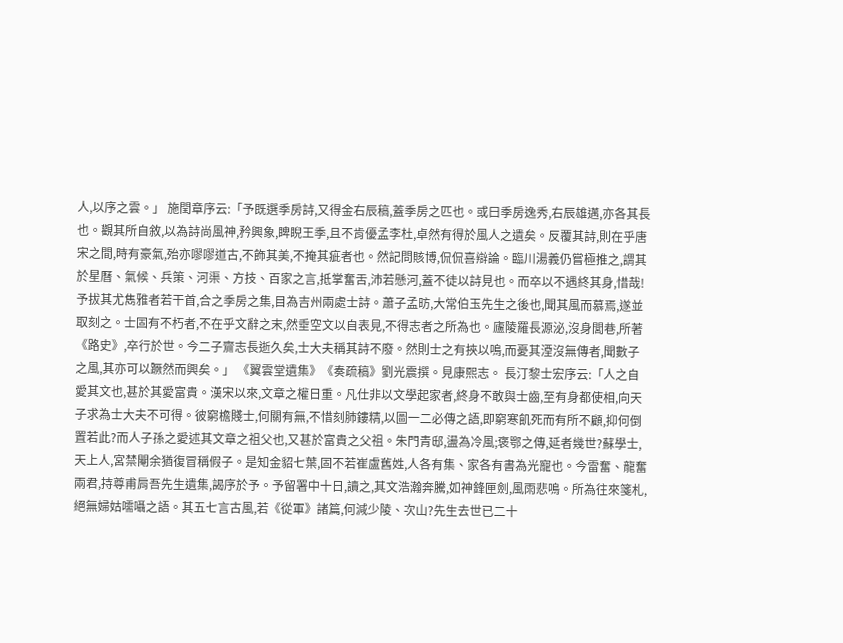人,以序之雲。」 施閏章序云:「予既選季房詩,又得金右辰稿,蓋季房之匹也。或曰季房逸秀,右辰雄邁,亦各其長也。觀其所自敘,以為詩尚風神,矜興象,睥睨王季,且不肯優孟李杜,卓然有得於風人之遺矣。反覆其詩,則在乎唐宋之間,時有豪氣,殆亦嘐嘐道古,不飾其美,不掩其疵者也。然記問賅博,侃侃喜辯論。臨川湯義仍嘗極推之,謂其於星曆、氣候、兵策、河渠、方技、百家之言,抵掌奮舌,沛若懸河,蓋不徒以詩見也。而卒以不遇終其身,惜哉!予拔其尤雋雅者若干首,合之季房之集,目為吉州兩處士詩。蕭子孟昉,大常伯玉先生之後也,聞其風而慕焉,遂並取刻之。士固有不朽者,不在乎文辭之末,然垂空文以自表見,不得志者之所為也。廬陵羅長源泌,沒身閭巷,所著《路史》,卒行於世。今二子齎志長逝久矣,士大夫稱其詩不廢。然則士之有挾以鳴,而憂其湮沒無傳者,聞數子之風,其亦可以蹶然而興矣。」 《翼雲堂遺集》《奏疏稿》劉光震撰。見康熙志。 長汀黎士宏序云:「人之自愛其文也,甚於其愛富貴。漢宋以來,文章之權日重。凡仕非以文學起家者,終身不敢與士齒,至有身都使相,向天子求為士大夫不可得。彼窮檐賤士,何關有無,不惜刻肺鏤精,以圖一二必傳之語,即窮寒飢死而有所不顧,抑何倒置若此?而人子孫之愛述其文章之祖父也,又甚於富貴之父祖。朱門青邸,盪為冷風;褒鄂之傳,延者幾世?蘇學士,天上人,宮禁閹余猶復冒稱假子。是知金貂七葉,固不若崔盧舊姓,人各有集、家各有書為光寵也。今雷奮、龍奮兩君,持尊甫肩吾先生遺集,謁序於予。予留署中十日,讀之,其文浩瀚奔騰,如神鋒匣劍,風雨悲鳴。所為往來箋札,絕無婦姑嚅囁之語。其五七言古風,若《從軍》諸篇,何減少陵、次山?先生去世已二十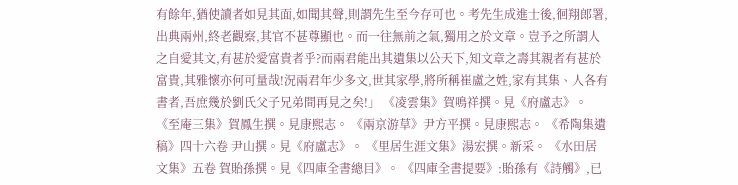有餘年,猶使讀者如見其面,如聞其聲,則謂先生至今存可也。考先生成進士後,徊翔郎署,出典兩州,終老觀察,其官不甚尊顯也。而一往無前之氣,獨用之於文章。豈予之所謂人之自愛其文,有甚於愛富貴者乎?而兩君能出其遺集以公天下,知文章之壽其親者有甚於富貴,其雅懷亦何可量哉!況兩君年少多文,世其家學,將所稱崔盧之姓,家有其集、人各有書者,吾庶幾於劉氏父子兄弟間再見之矣!」 《凌雲集》賀鳴祥撰。見《府盧志》。 《至庵三集》賀鳳生撰。見康熙志。 《兩京游草》尹方平撰。見康熙志。 《希陶集遺稿》四十六卷 尹山撰。見《府盧志》。 《里居生涯文集》湯宏撰。新采。 《水田居文集》五卷 賀貽孫撰。見《四庫全書總目》。 《四庫全書提要》:貽孫有《詩觸》,已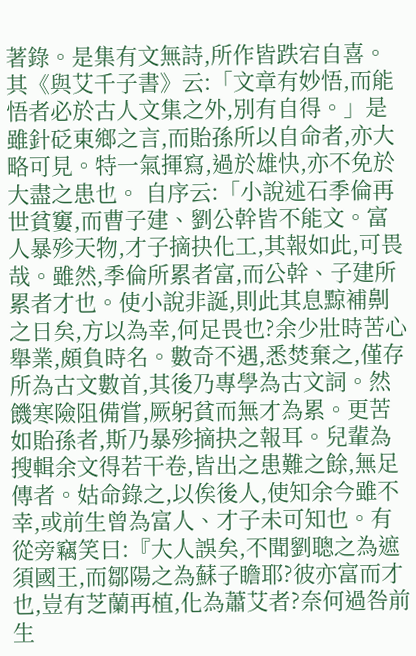著錄。是集有文無詩,所作皆跌宕自喜。其《與艾千子書》云:「文章有妙悟,而能悟者必於古人文集之外,別有自得。」是雖針砭東鄉之言,而貽孫所以自命者,亦大略可見。特一氣揮寫,過於雄快,亦不免於大盡之患也。 自序云:「小說述石季倫再世貧窶,而曹子建、劉公幹皆不能文。富人暴殄天物,才子摘抉化工,其報如此,可畏哉。雖然,季倫所累者富,而公幹、子建所累者才也。使小說非誕,則此其息黥補劓之日矣,方以為幸,何足畏也?余少壯時苦心舉業,頗負時名。數奇不遇,悉焚棄之,僅存所為古文數首,其後乃專學為古文詞。然饑寒險阻備嘗,厥躬貧而無才為累。更苦如貽孫者,斯乃暴殄摘抉之報耳。兒輩為搜輯余文得若干卷,皆出之患難之餘,無足傳者。姑命錄之,以俟後人,使知余今雖不幸,或前生曾為富人、才子未可知也。有從旁竊笑曰:『大人誤矣,不聞劉聰之為遮須國王,而鄒陽之為蘇子瞻耶?彼亦富而才也,豈有芝蘭再植,化為蕭艾者?奈何過咎前生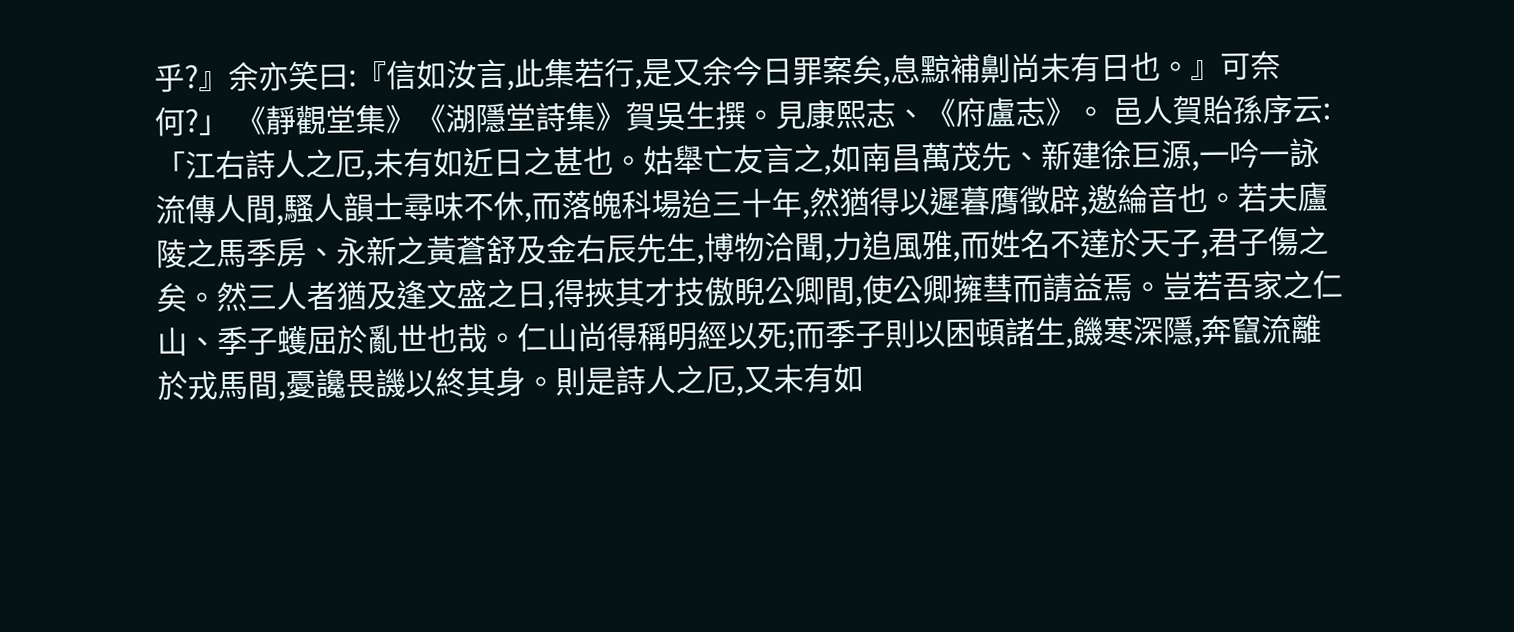乎?』余亦笑曰:『信如汝言,此集若行,是又余今日罪案矣,息黥補劓尚未有日也。』可奈何?」 《靜觀堂集》《湖隱堂詩集》賀吳生撰。見康熙志、《府盧志》。 邑人賀貽孫序云:「江右詩人之厄,未有如近日之甚也。姑舉亡友言之,如南昌萬茂先、新建徐巨源,一吟一詠流傳人間,騷人韻士尋味不休,而落魄科場迨三十年,然猶得以遲暮膺徵辟,邀綸音也。若夫廬陵之馬季房、永新之黃蒼舒及金右辰先生,博物洽聞,力追風雅,而姓名不達於天子,君子傷之矣。然三人者猶及逢文盛之日,得挾其才技傲睨公卿間,使公卿擁彗而請益焉。豈若吾家之仁山、季子蠖屈於亂世也哉。仁山尚得稱明經以死;而季子則以困頓諸生,饑寒深隱,奔竄流離於戎馬間,憂讒畏譏以終其身。則是詩人之厄,又未有如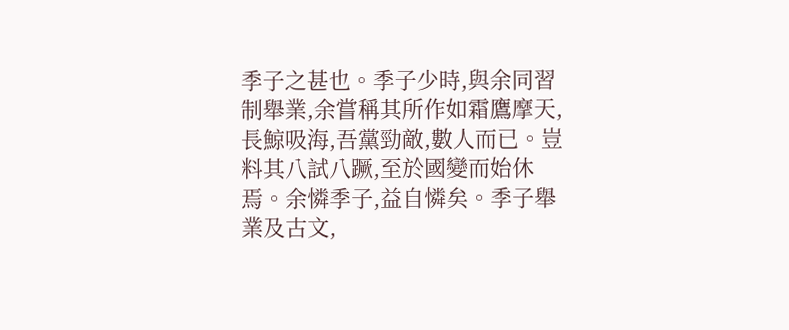季子之甚也。季子少時,與余同習制舉業,余嘗稱其所作如霜鷹摩天,長鯨吸海,吾黨勁敵,數人而已。豈料其八試八蹶,至於國變而始休焉。余憐季子,益自憐矣。季子舉業及古文,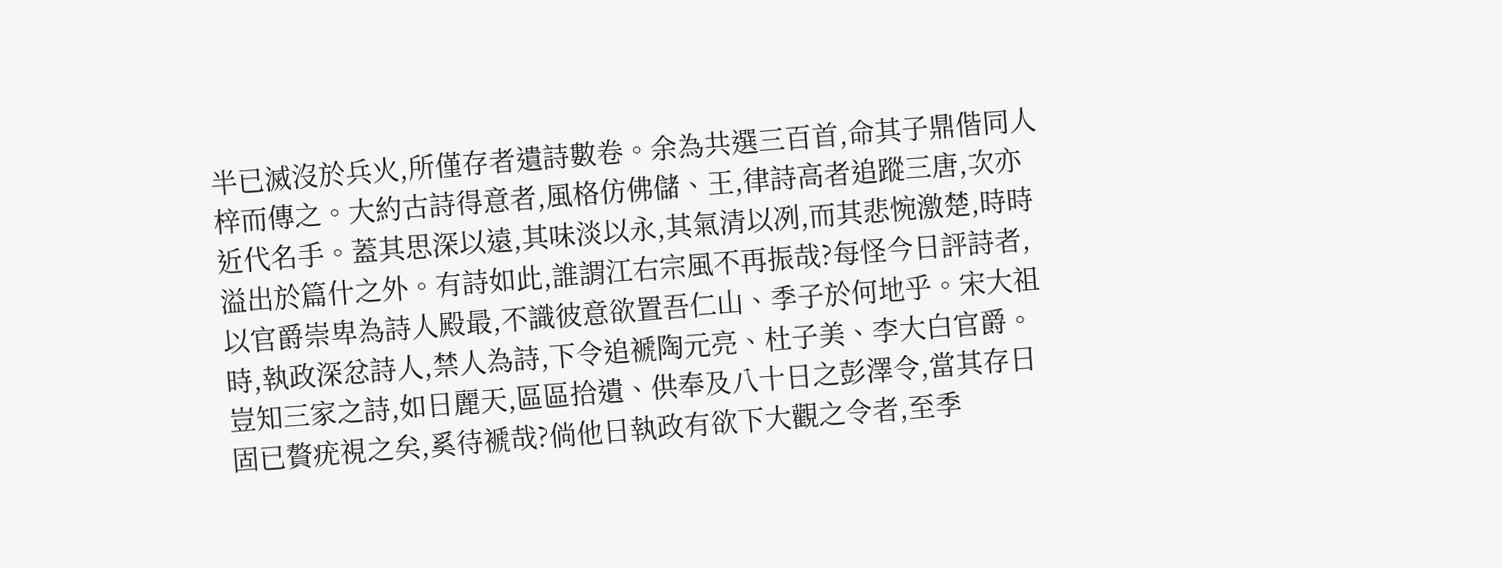半已滅沒於兵火,所僅存者遺詩數卷。余為共選三百首,命其子鼎偕同人梓而傳之。大約古詩得意者,風格仿佛儲、王,律詩高者追蹤三唐,次亦近代名手。蓋其思深以遠,其味淡以永,其氣清以冽,而其悲惋激楚,時時溢出於篇什之外。有詩如此,誰謂江右宗風不再振哉?每怪今日評詩者,以官爵崇卑為詩人殿最,不識彼意欲置吾仁山、季子於何地乎。宋大祖時,執政深忿詩人,禁人為詩,下令追褫陶元亮、杜子美、李大白官爵。豈知三家之詩,如日麗天,區區拾遺、供奉及八十日之彭澤令,當其存日固已贅疣視之矣,奚待褫哉?倘他日執政有欲下大觀之令者,至季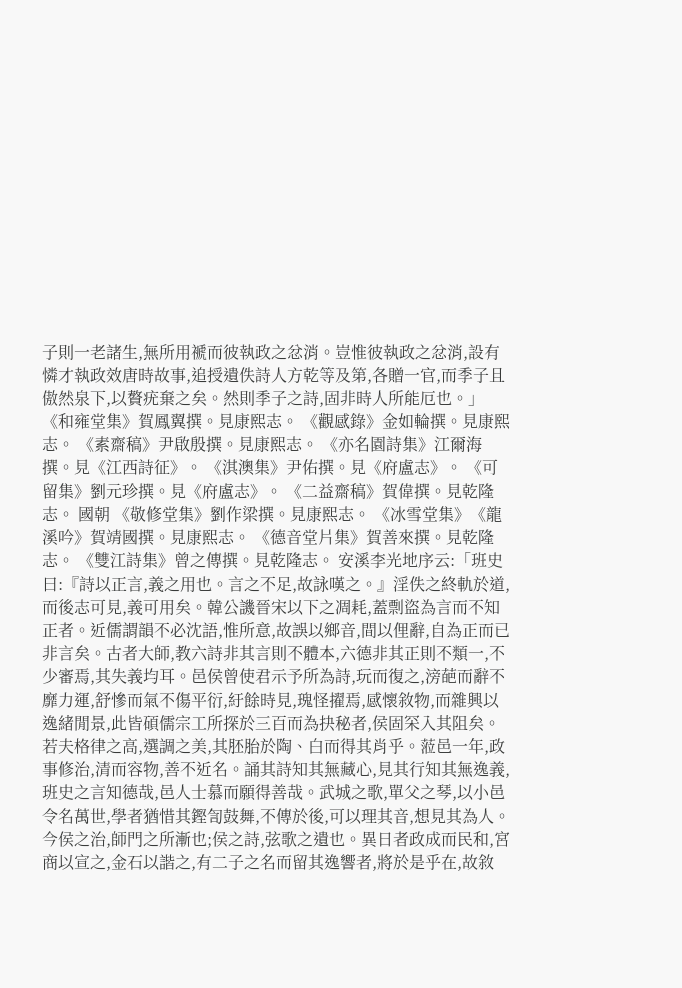子則一老諸生,無所用褫而彼執政之忿消。豈惟彼執政之忿消,設有憐才執政效唐時故事,追授遺佚詩人方乾等及第,各贈一官,而季子且傲然泉下,以贅疣棄之矣。然則季子之詩,固非時人所能厄也。」 《和雍堂集》賀鳳翼撰。見康熙志。 《觀感錄》金如輪撰。見康熙志。 《素齋稿》尹啟殷撰。見康熙志。 《亦名園詩集》江爾海撰。見《江西詩征》。 《淇澳集》尹佑撰。見《府盧志》。 《可留集》劉元珍撰。見《府盧志》。 《二益齋稿》賀偉撰。見乾隆志。 國朝 《敬修堂集》劉作梁撰。見康熙志。 《冰雪堂集》《龍溪吟》賀靖國撰。見康熙志。 《德音堂片集》賀善來撰。見乾隆志。 《雙江詩集》曾之傳撰。見乾隆志。 安溪李光地序云:「班史曰:『詩以正言,義之用也。言之不足,故詠嘆之。』淫佚之終軌於道,而後志可見,義可用矣。韓公譏晉宋以下之凋耗,蓋剽盜為言而不知正者。近儒謂韻不必沈語,惟所意,故誤以鄉音,間以俚辭,自為正而已非言矣。古者大師,教六詩非其言則不體本,六德非其正則不類一,不少審焉,其失義均耳。邑侯曾使君示予所為詩,玩而復之,滂葩而辭不靡力運,舒慘而氣不傷平衍,紆餘時見,瑰怪擢焉,感懷敘物,而雜興以逸緒閒景,此皆碩儒宗工所探於三百而為抉秘者,侯固罙入其阻矣。若夫格律之高,選調之美,其胚胎於陶、白而得其肖乎。蒞邑一年,政事修治,清而容物,善不近名。誦其詩知其無藏心,見其行知其無逸義,班史之言知德哉,邑人士慕而願得善哉。武城之歌,單父之琴,以小邑令名萬世,學者猶惜其鏗訇鼓舞,不傳於後,可以理其音,想見其為人。今侯之治,師門之所漸也;侯之詩,弦歌之遺也。異日者政成而民和,宮商以宣之,金石以諧之,有二子之名而留其逸響者,將於是乎在,故敘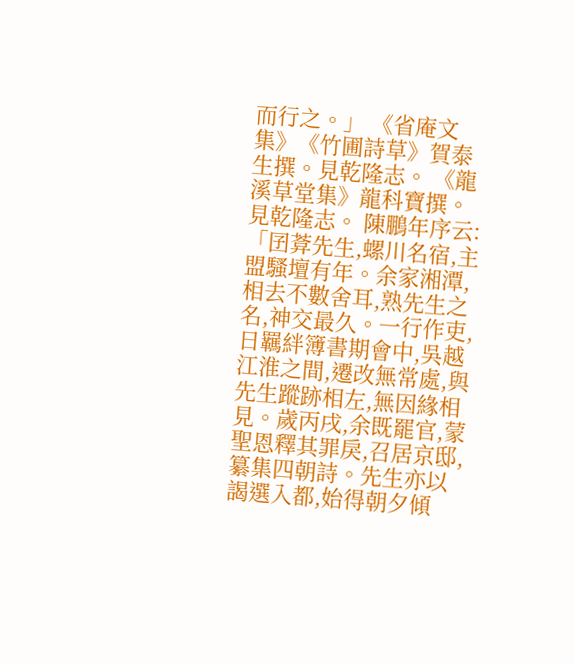而行之。」 《省庵文集》《竹圃詩草》賀泰生撰。見乾隆志。 《龍溪草堂集》龍科寶撰。見乾隆志。 陳鵬年序云:「囝葊先生,螺川名宿,主盟騷壇有年。余家湘潭,相去不數舍耳,熟先生之名,神交最久。一行作吏,日羈絆簿書期會中,吳越江淮之間,遷改無常處,與先生蹤跡相左,無因緣相見。歲丙戌,余既罷官,蒙聖恩釋其罪戾,召居京邸,纂集四朝詩。先生亦以謁選入都,始得朝夕傾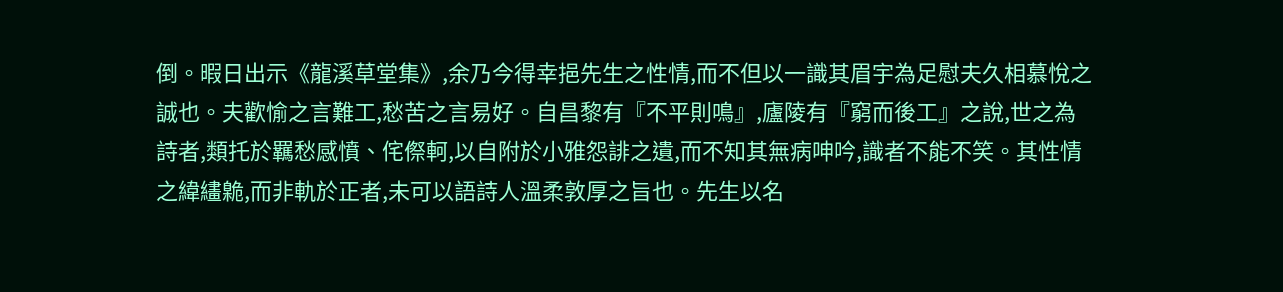倒。暇日出示《龍溪草堂集》,余乃今得幸挹先生之性情,而不但以一識其眉宇為足慰夫久相慕悅之誠也。夫歡愉之言難工,愁苦之言易好。自昌黎有『不平則鳴』,廬陵有『窮而後工』之說,世之為詩者,類托於羈愁感憤、侘傺軻,以自附於小雅怨誹之遺,而不知其無病呻吟,識者不能不笑。其性情之緯繣臲,而非軌於正者,未可以語詩人溫柔敦厚之旨也。先生以名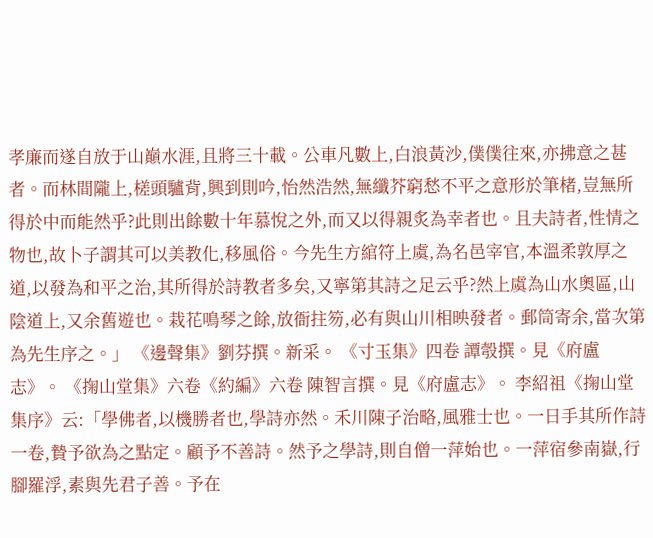孝廉而遂自放于山巔水涯,且將三十載。公車凡數上,白浪黃沙,僕僕往來,亦拂意之甚者。而林間隴上,槎頭驢背,興到則吟,怡然浩然,無纖芥窮愁不平之意形於筆楮,豈無所得於中而能然乎?此則出餘數十年慕悅之外,而又以得親炙為幸者也。且夫詩者,性情之物也,故卜子謂其可以美教化,移風俗。今先生方綰符上虞,為名邑宰官,本溫柔敦厚之道,以發為和平之治,其所得於詩教者多矣,又寧第其詩之足云乎?然上虞為山水奧區,山陰道上,又余舊遊也。栽花鳴琴之餘,放衙拄笏,必有與山川相映發者。郵筒寄余,當次第為先生序之。」 《邊聲集》劉芬撰。新采。 《寸玉集》四卷 譚彀撰。見《府盧志》。 《掬山堂集》六卷《約編》六卷 陳智言撰。見《府盧志》。 李紹祖《掬山堂集序》云:「學佛者,以機勝者也,學詩亦然。禾川陳子治略,風雅士也。一日手其所作詩一卷,贄予欲為之點定。顧予不善詩。然予之學詩,則自僧一萍始也。一萍宿參南嶽,行腳羅浮,素與先君子善。予在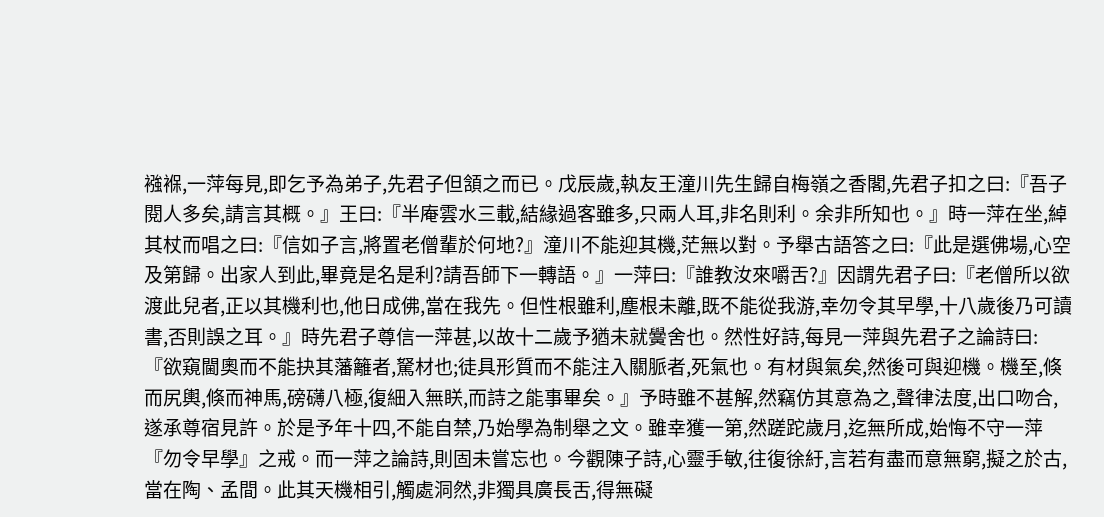襁褓,一萍每見,即乞予為弟子,先君子但頷之而已。戊辰歲,執友王潼川先生歸自梅嶺之香閣,先君子扣之曰:『吾子閱人多矣,請言其概。』王曰:『半庵雲水三載,結緣過客雖多,只兩人耳,非名則利。余非所知也。』時一萍在坐,綽其杖而唱之曰:『信如子言,將置老僧輩於何地?』潼川不能迎其機,茫無以對。予舉古語答之曰:『此是選佛場,心空及第歸。出家人到此,畢竟是名是利?請吾師下一轉語。』一萍曰:『誰教汝來嚼舌?』因謂先君子曰:『老僧所以欲渡此兒者,正以其機利也,他日成佛,當在我先。但性根雖利,塵根未離,既不能從我游,幸勿令其早學,十八歲後乃可讀書,否則誤之耳。』時先君子尊信一萍甚,以故十二歲予猶未就黌舍也。然性好詩,每見一萍與先君子之論詩曰:『欲窺閫奧而不能抉其藩籬者,駑材也;徒具形質而不能注入關脈者,死氣也。有材與氣矣,然後可與迎機。機至,倏而尻輿,倏而神馬,磅礴八極,復細入無眹,而詩之能事畢矣。』予時雖不甚解,然竊仿其意為之,聲律法度,出口吻合,遂承尊宿見許。於是予年十四,不能自禁,乃始學為制舉之文。雖幸獲一第,然蹉跎歲月,迄無所成,始悔不守一萍『勿令早學』之戒。而一萍之論詩,則固未嘗忘也。今觀陳子詩,心靈手敏,往復徐紆,言若有盡而意無窮,擬之於古,當在陶、孟間。此其天機相引,觸處洞然,非獨具廣長舌,得無礙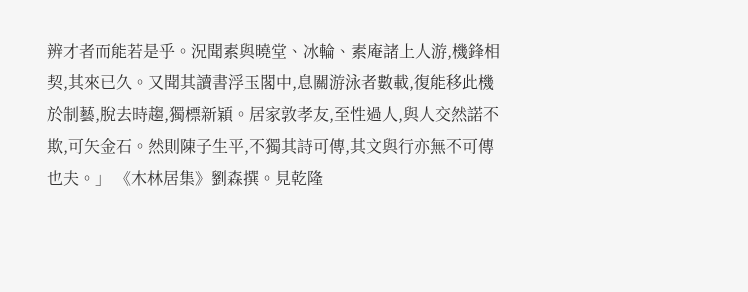辨才者而能若是乎。況聞素與曉堂、冰輪、素庵諸上人游,機鋒相契,其來已久。又聞其讀書浮玉閣中,息關游泳者數載,復能移此機於制藝,脫去時趨,獨標新穎。居家敦孝友,至性過人,與人交然諾不欺,可矢金石。然則陳子生平,不獨其詩可傳,其文與行亦無不可傳也夫。」 《木林居集》劉森撰。見乾隆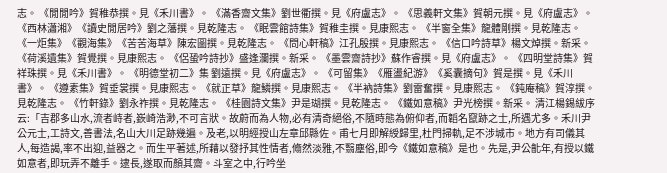志。 《閒閒吟》賀稚恭撰。見《禾川書》。 《滿香齋文集》劉世衢撰。見《府盧志》。 《思義軒文集》賀朝元撰。見《府盧志》。 《西林瀟湘》《讀史閒居吟》劉之藩撰。見乾隆志。 《眠雲館詩集》賀稚圭撰。見康熙志。 《半窗全集》龍體剛撰。見乾隆志。 《一炬集》《觀海集》《苦苦海草》陳宏圖撰。見乾隆志。 《問心軒稿》江孔殷撰。見康熙志。 《信口吟詩草》楊文焯撰。新采。 《荷溪遺集》賀覺撰。見康熙志。 《侶蛩吟詩抄》盛逢瀾撰。新采。 《墨雲齋詩抄》蘇作睿撰。見《府盧志》。 《四明堂詩集》賀祥珠撰。見《禾川書》。 《明德堂初二》集 劉遠撰。見《府盧志》。 《可留集》《雁盪紀游》《奚囊摘句》賀是撰。見《禾川書》。 《遵素集》賀垂裳撰。見康熙志。 《就正草》龍鱗撰。見康熙志。 《半衲詩集》劉雷奮撰。見康熙志。 《鈍庵稿》賀淳撰。見乾隆志。 《竹軒錄》劉永祚撰。見乾隆志。 《桂園詩文集》尹是瑚撰。見乾隆志。 《鐵如意稿》尹光榜撰。新采。 清江楊錫紱序云:「吉郡多山水,流者峙者,嶔崎浩渺,不可言狀。故蔚而為人物,必有清奇絕俗,不隨時態為俯仰者,而韜名竄跡之士,所遇尤多。禾川尹公元士,工詩文,善書法,名山大川足跡幾遍。及老,以明經授山左章邱縣佐。甫七月即解綬歸里,杜門掃軌,足不涉城市。地方有司儀其人,每造謁,率不出迎,益器之。而生平著述,所藉以發抒其性情者,翛然淡雅,不翳塵俗,即今《鐵如意稿》是也。先是,尹公齔年,有授以鐵如意者,即玩弄不離手。逮長,遂取而顏其齋。斗室之中,行吟坐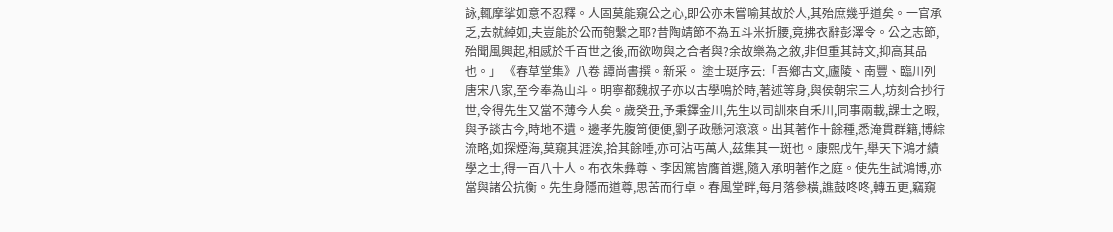詠,輒摩挲如意不忍釋。人固莫能窺公之心,即公亦未嘗喻其故於人,其殆庶幾乎道矣。一官承乏,去就綽如,夫豈能於公而匏繫之耶?昔陶靖節不為五斗米折腰,竟拂衣辭彭澤令。公之志節,殆聞風興起,相感於千百世之後,而欲吻與之合者與?余故樂為之敘,非但重其詩文,抑高其品也。」 《春草堂集》八卷 譚尚書撰。新采。 塗士珽序云:「吾鄉古文,廬陵、南豐、臨川列唐宋八家,至今奉為山斗。明寧都魏叔子亦以古學鳴於時,著述等身,與侯朝宗三人,坊刻合抄行世,令得先生又當不薄今人矣。歲癸丑,予秉鐸金川,先生以司訓來自禾川,同事兩載,課士之暇,與予談古今,時地不遺。邊孝先腹笥便便,劉子政懸河滾滾。出其著作十餘種,悉淹貫群籍,博綜流略,如探煙海,莫窺其涯涘,拾其餘唾,亦可沾丐萬人,茲集其一斑也。康熙戊午,舉天下鴻才績學之士,得一百八十人。布衣朱彝尊、李因篤皆膺首選,隨入承明著作之庭。使先生試鴻博,亦當與諸公抗衡。先生身隱而道尊,思苦而行卓。春風堂畔,每月落參橫,譙鼓咚咚,轉五更,竊窺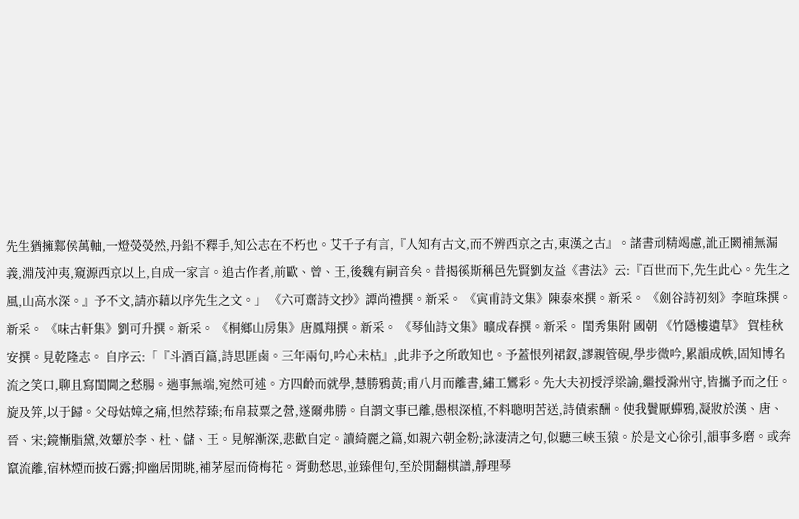先生猶擁鄴侯萬軸,一燈熒熒然,丹鉛不釋手,知公志在不朽也。艾千子有言,『人知有古文,而不辨西京之古,東漢之古』。諸書刓精竭慮,訛正闕補無漏義,淵茂沖夷,窺源西京以上,自成一家言。追古作者,前歐、曾、王,後魏有嗣音矣。昔揭徯斯稱邑先賢劉友益《書法》云:『百世而下,先生此心。先生之風,山高水深。』予不文,請亦藉以序先生之文。」 《六可齋詩文抄》譚尚禮撰。新采。 《寅甫詩文集》陳泰來撰。新采。 《劍谷詩初刻》李暄珠撰。新采。 《味古軒集》劉可升撰。新采。 《桐鄉山房集》唐鳳翔撰。新采。 《琴仙詩文集》曠成春撰。新采。 閨秀集附 國朝 《竹隱樓遺草》 賀桂秋安撰。見乾隆志。 自序云:「『斗酒百篇,詩思匪鹵。三年兩句,吟心未枯』,此非予之所敢知也。予蓋恨列裙釵,謬親管硯,學步微吟,累韻成帙,固知博名流之笑口,聊且寫閨閫之愁腸。遄事無端,宛然可述。方四齡而就學,慧勝鴉黃;甫八月而離書,繡工鸞彩。先大夫初授浮梁諭,繼授滁州守,皆攜予而之任。旋及笄,以于歸。父母姑嫜之痛,怛然荐臻;布帛菽粟之營,遂爾弗勝。自謂文事已離,愚根深植,不料聰明苦送,詩債索酬。使我鬢厭蟬鴉,凝妝於漢、唐、晉、宋;鏡慚脂黛,效顰於李、杜、儲、王。見解漸深,悲歡自定。讀綺麗之篇,如親六朝金粉;詠淒清之句,似聽三峽玉猿。於是文心徐引,韻事多磨。或奔竄流離,宿林煙而披石露;抑幽居閒眺,補茅屋而倚梅花。胥動愁思,並臻俚句,至於閒翻棋譜,靜理琴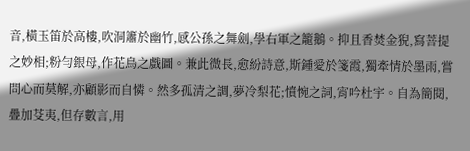音,橫玉笛於高樓,吹洞簫於幽竹,感公孫之舞劍,學右軍之籠鵝。抑且香焚金猊,寫菩提之妙相;粉勻銀母,作花鳥之戲圖。兼此微長,愈紛詩意,斯鍾愛於箋霞,獨牽情於墨雨,嘗問心而莫解,亦顧影而自憐。然多孤清之調,夢冷梨花;憤惋之詞,宵吟杜宇。自為簡閱,疊加芟夷,但存數言,用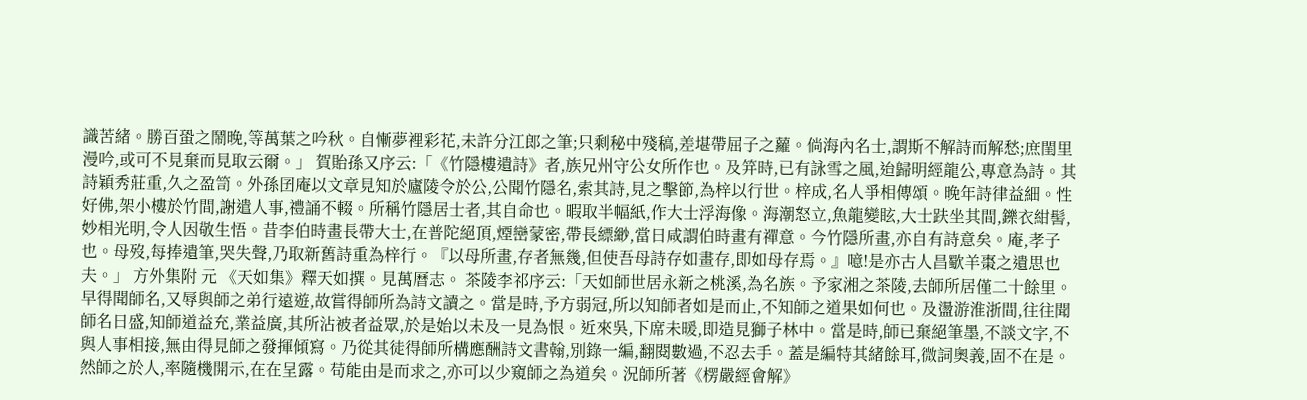識苦緒。勝百蛩之鬧晚,等萬葉之吟秋。自慚夢裡彩花,未許分江郎之筆;只剩秘中殘稿,差堪帶屈子之蘿。倘海內名士,謂斯不解詩而解愁;庶閨里漫吟,或可不見棄而見取云爾。」 賀貽孫又序云:「《竹隱樓遺詩》者,族兄州守公女所作也。及笄時,已有詠雪之風,迨歸明經龍公,專意為詩。其詩穎秀莊重,久之盈笥。外孫囝庵以文章見知於廬陵令於公,公聞竹隱名,索其詩,見之擊節,為梓以行世。梓成,名人爭相傳頌。晚年詩律益細。性好佛,架小樓於竹間,謝遣人事,禮誦不輟。所稱竹隱居士者,其自命也。暇取半幅紙,作大士浮海像。海潮怒立,魚龍變眩,大士趺坐其間,鑠衣紺髻,妙相光明,令人因敬生悟。昔李伯時畫長帶大士,在普陀絕頂,煙巒蒙密,帶長縹緲,當日咸謂伯時畫有禪意。今竹隱所畫,亦自有詩意矣。庵,孝子也。母歿,每捧遺筆,哭失聲,乃取新舊詩重為梓行。『以母所畫,存者無幾,但使吾母詩存如畫存,即如母存焉。』噫!是亦古人昌歜羊棗之遺思也夫。」 方外集附 元 《天如集》釋天如撰。見萬曆志。 茶陵李祁序云:「天如師世居永新之桃溪,為名族。予家湘之茶陵,去師所居僅二十餘里。早得聞師名,又辱與師之弟行遠遊,故嘗得師所為詩文讀之。當是時,予方弱冠,所以知師者如是而止,不知師之道果如何也。及盪游淮浙間,往往聞師名日盛,知師道益充,業益廣,其所沾被者益眾,於是始以未及一見為恨。近來吳,下席未暖,即造見獅子林中。當是時,師已棄絕筆墨,不談文字,不與人事相接,無由得見師之發揮傾寫。乃從其徒得師所構應酬詩文書翰,別錄一編,翻閱數過,不忍去手。蓋是編特其緒餘耳,微詞奧義,固不在是。然師之於人,率隨機開示,在在呈露。苟能由是而求之,亦可以少窺師之為道矣。況師所著《楞嚴經會解》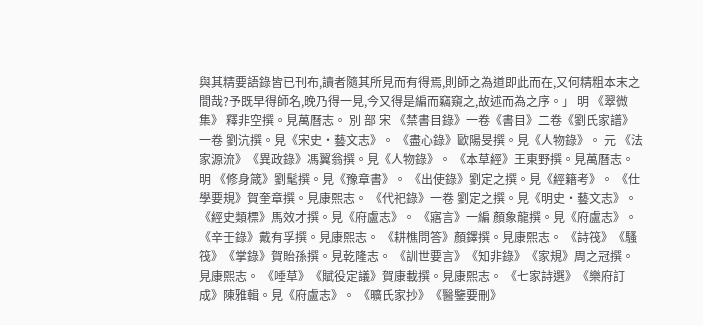與其精要語錄皆已刊布,讀者隨其所見而有得焉,則師之為道即此而在,又何精粗本末之間哉?予既早得師名,晚乃得一見,今又得是編而竊窺之,故述而為之序。」 明 《翠微集》 釋非空撰。見萬曆志。 別 部 宋 《禁書目錄》一卷《書目》二卷《劉氏家譜》一卷 劉沆撰。見《宋史·藝文志》。 《盡心錄》歐陽旻撰。見《人物錄》。 元 《法家源流》《異政錄》馮翼翁撰。見《人物錄》。 《本草經》王東野撰。見萬曆志。 明 《修身箴》劉髦撰。見《豫章書》。 《出使錄》劉定之撰。見《經籍考》。 《仕學要規》賀奎章撰。見康熙志。 《代祀錄》一卷 劉定之撰。見《明史·藝文志》。 《經史類標》馬效才撰。見《府盧志》。 《寤言》一編 顏象龍撰。見《府盧志》。 《辛壬錄》戴有孚撰。見康熙志。 《耕樵問答》顏鐸撰。見康熙志。 《詩筏》《騷筏》《掌錄》賀貽孫撰。見乾隆志。 《訓世要言》《知非錄》《家規》周之冠撰。見康熙志。 《唾草》《賦役定議》賀康載撰。見康熙志。 《七家詩選》《樂府訂成》陳雅輯。見《府盧志》。 《曠氏家抄》《醫鑒要刪》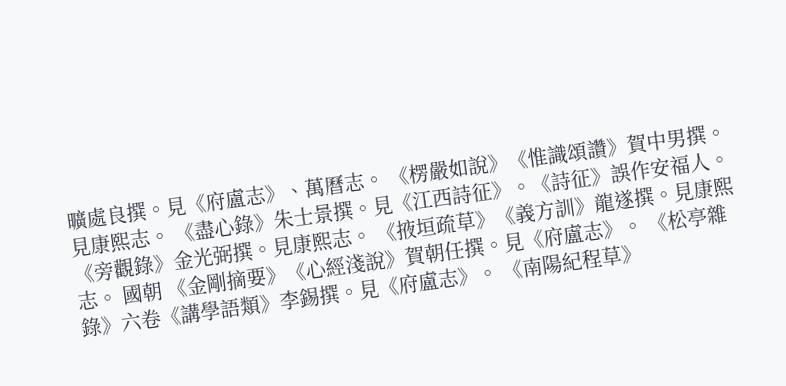曠處良撰。見《府盧志》、萬曆志。 《楞嚴如說》《惟識頌讚》賀中男撰。見康熙志。 《盡心錄》朱士景撰。見《江西詩征》。《詩征》誤作安福人。 《旁觀錄》金光弼撰。見康熙志。 《掖垣疏草》《義方訓》龍遂撰。見康熙志。 國朝 《金剛摘要》《心經淺說》賀朝任撰。見《府盧志》。 《松亭雜錄》六卷《講學語類》李錫撰。見《府盧志》。 《南陽紀程草》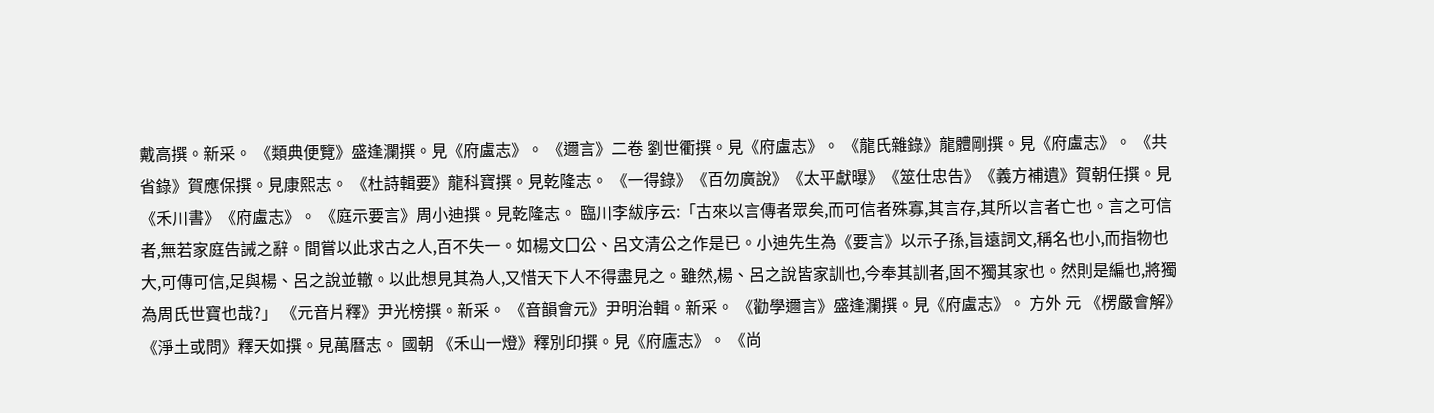戴高撰。新采。 《類典便覽》盛逢瀾撰。見《府盧志》。 《邇言》二卷 劉世衢撰。見《府盧志》。 《龍氏雜錄》龍體剛撰。見《府盧志》。 《共省錄》賀應保撰。見康熙志。 《杜詩輯要》龍科寶撰。見乾隆志。 《一得錄》《百勿廣說》《太平獻曝》《筮仕忠告》《義方補遺》賀朝任撰。見《禾川書》《府盧志》。 《庭示要言》周小迪撰。見乾隆志。 臨川李紱序云:「古來以言傳者眾矣,而可信者殊寡,其言存,其所以言者亡也。言之可信者,無若家庭告誡之辭。間嘗以此求古之人,百不失一。如楊文囗公、呂文清公之作是已。小迪先生為《要言》以示子孫,旨遠詞文,稱名也小,而指物也大,可傳可信,足與楊、呂之說並轍。以此想見其為人,又惜天下人不得盡見之。雖然,楊、呂之說皆家訓也,今奉其訓者,固不獨其家也。然則是編也,將獨為周氏世寶也哉?」 《元音片釋》尹光榜撰。新采。 《音韻會元》尹明治輯。新采。 《勸學邇言》盛逢瀾撰。見《府盧志》。 方外 元 《楞嚴會解》《淨土或問》釋天如撰。見萬曆志。 國朝 《禾山一燈》釋別印撰。見《府廬志》。 《尚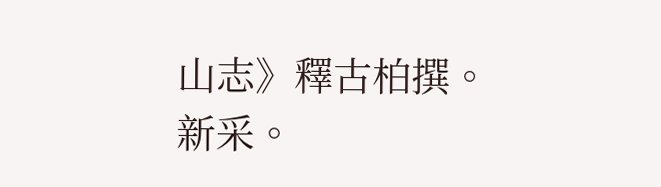山志》釋古柏撰。新采。